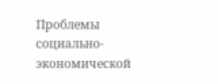Проблемы социально-экономической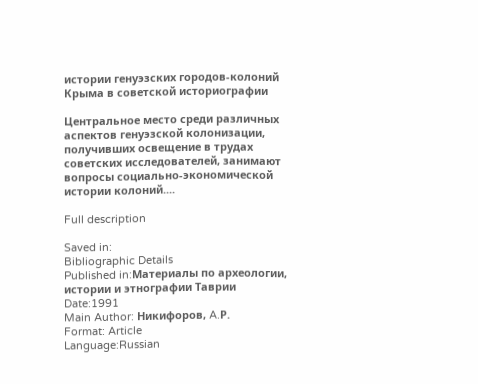истории генуэзских городов-колоний Крыма в советской историографии

Центральное место среди различных аспектов генуэзской колонизации, получивших освещение в трудах советских исследователей, занимают вопросы социально-экономической истории колоний....

Full description

Saved in:
Bibliographic Details
Published in:Материалы по археологии, истории и этнографии Таврии
Date:1991
Main Author: Никифоров, A.Р.
Format: Article
Language:Russian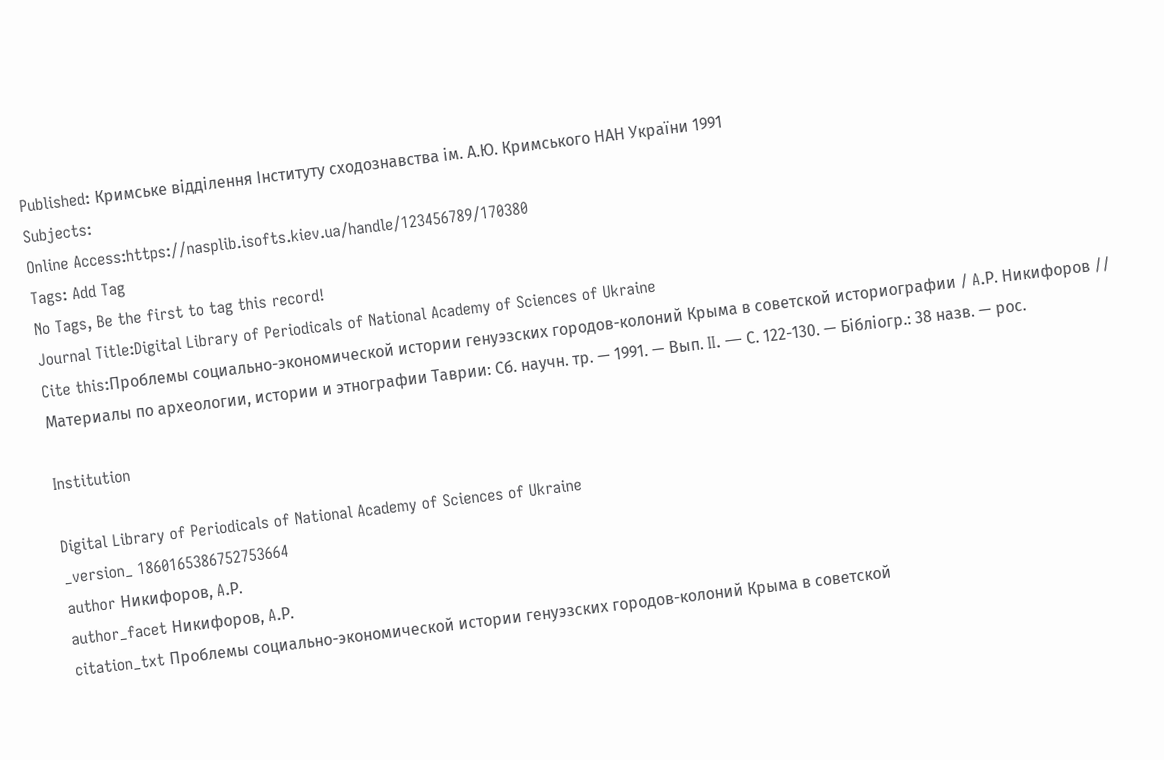Published: Кримське відділення Інституту сходознавства ім. А.Ю. Кримського НАН України 1991
Subjects:
Online Access:https://nasplib.isofts.kiev.ua/handle/123456789/170380
Tags: Add Tag
No Tags, Be the first to tag this record!
Journal Title:Digital Library of Periodicals of National Academy of Sciences of Ukraine
Cite this:Проблемы социально-экономической истории генуэзских городов-колоний Крыма в советской историографии / A.Р. Никифоров // Материалы по археологии, истории и этнографии Таврии: Сб. научн. тр. — 1991. — Вып. II. — С. 122-130. — Бібліогр.: 38 назв. — рос.

Institution

Digital Library of Periodicals of National Academy of Sciences of Ukraine
_version_ 1860165386752753664
author Никифоров, A.Р.
author_facet Никифоров, A.Р.
citation_txt Проблемы социально-экономической истории генуэзских городов-колоний Крыма в советской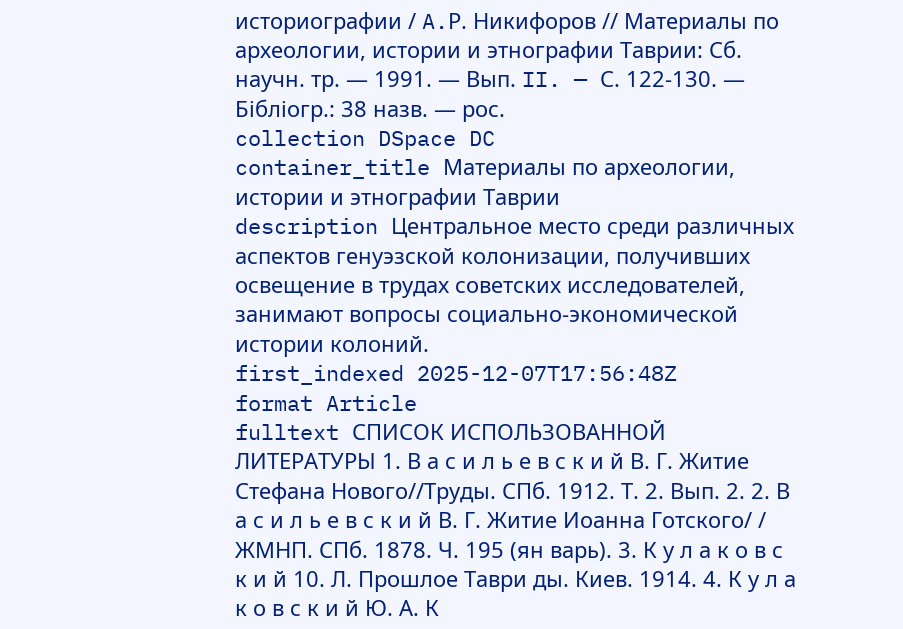историографии / A.Р. Никифоров // Материалы по археологии, истории и этнографии Таврии: Сб. научн. тр. — 1991. — Вып. II. — С. 122-130. — Бібліогр.: 38 назв. — рос.
collection DSpace DC
container_title Материалы по археологии, истории и этнографии Таврии
description Центральное место среди различных аспектов генуэзской колонизации, получивших освещение в трудах советских исследователей, занимают вопросы социально-экономической истории колоний.
first_indexed 2025-12-07T17:56:48Z
format Article
fulltext СПИСОК ИСПОЛЬЗОВАННОЙ ЛИТЕРАТУРЫ 1. В а с и л ь е в с к и й В. Г. Житие Стефана Нового//Труды. СПб. 1912. Т. 2. Вып. 2. 2. В а с и л ь е в с к и й В. Г. Житие Иоанна Готского/ / ЖМНП. СПб. 1878. Ч. 195 (ян варь). 3. К у л а к о в с к и й 10. Л. Прошлое Таври ды. Киев. 1914. 4. К у л а к о в с к и й Ю. А. К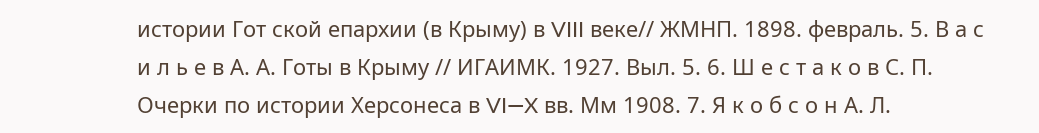истории Гот ской епархии (в Крыму) в VIII веке// ЖМНП. 1898. февраль. 5. В а с и л ь е в А. А. Готы в Крыму // ИГАИМК. 1927. Выл. 5. 6. Ш е с т а к о в С. П. Очерки по истории Херсонеса в VI—X вв. Мм 1908. 7. Я к о б с о н А. Л.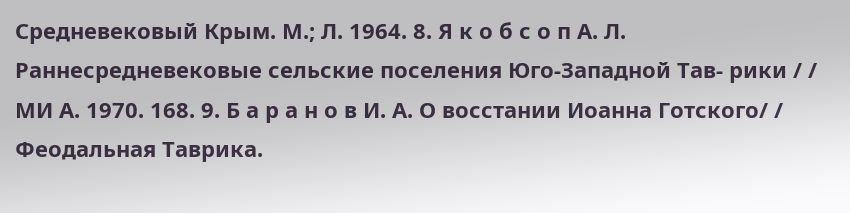Средневековый Крым. М.; Л. 1964. 8. Я к о б с о п А. Л. Раннесредневековые сельские поселения Юго-Западной Тав- рики / / МИ А. 1970. 168. 9. Б а р а н о в И. А. О восстании Иоанна Готского/ / Феодальная Таврика.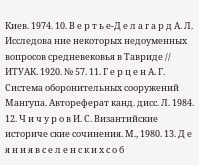Киев. 1974. 10. В е р т ь е-Д е л а г а р д А. Л. Исследова ние некоторых недоуменных вопросов средневековья в Тавриде // ИТУАК. 1920. № 57. 11. Г е р ц е н А. Г. Система оборонительных сооружений Мангупа. Автореферат канд. дисс. Л. 1984. 12. Ч и ч у р о в И. С. Византийские историче ские сочинения. М., 1980. 13. Д е я н и я в с е л е н с к и х с о б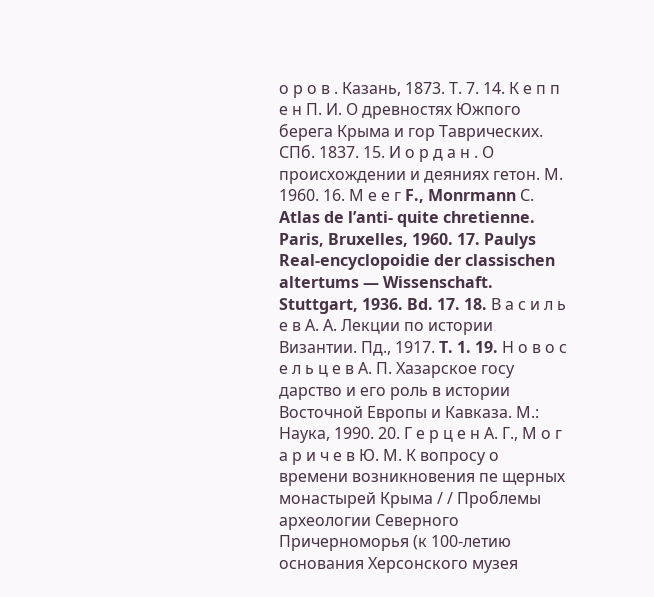о р о в . Казань, 1873. Т. 7. 14. К е п п е н П. И. О древностях Южпого берега Крыма и гор Таврических. СПб. 1837. 15. И о р д а н . О происхождении и деяниях гетон. М. 1960. 16. М е е г F., Monrmann С. Atlas de l’anti- quite chretienne. Paris, Bruxelles, 1960. 17. Paulys Real-encyclopoidie der classischen altertums — Wissenschaft. Stuttgart, 1936. Bd. 17. 18. В а с и л ь е в А. А. Лекции по истории Византии. Пд., 1917. T. 1. 19. Н о в о с е л ь ц е в А. П. Хазарское госу дарство и его роль в истории Восточной Европы и Кавказа. М.: Наука, 1990. 20. Г е р ц е н А. Г., М о г а р и ч е в Ю. М. К вопросу о времени возникновения пе щерных монастырей Крыма / / Проблемы археологии Северного Причерноморья (к 100-летию основания Херсонского музея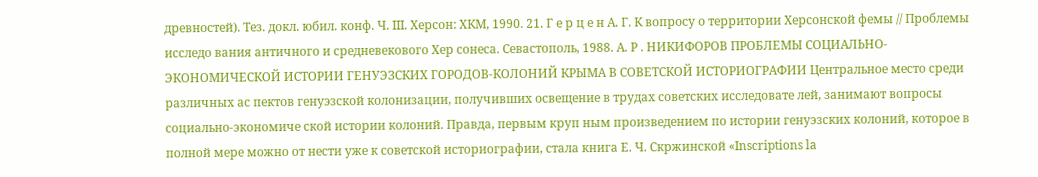древностей). Тез. докл. юбил. конф. Ч. III. Херсон: ХКМ, 1990. 21. Г е р ц е н А. Г. К вопросу о территории Херсонской фемы // Проблемы исследо вания античного и средневекового Хер сонеса. Севастополь, 1988. А. Р . НИКИФОРОВ ПРОБЛЕМЫ СОЦИАЛЬНО- ЭКОНОМИЧЕСКОЙ ИСТОРИИ ГЕНУЭЗСКИХ ГОРОДОВ-КОЛОНИЙ КРЫМА В СОВЕТСКОЙ ИСТОРИОГРАФИИ Центральное место среди различных ас пектов генуэзской колонизации, получивших освещение в трудах советских исследовате лей, занимают вопросы социально-экономиче ской истории колоний. Правда, первым круп ным произведением по истории генуэзских колоний, которое в полной мере можно от нести уже к советской историографии, стала книга Е. Ч. Скржинской «Inscriptions la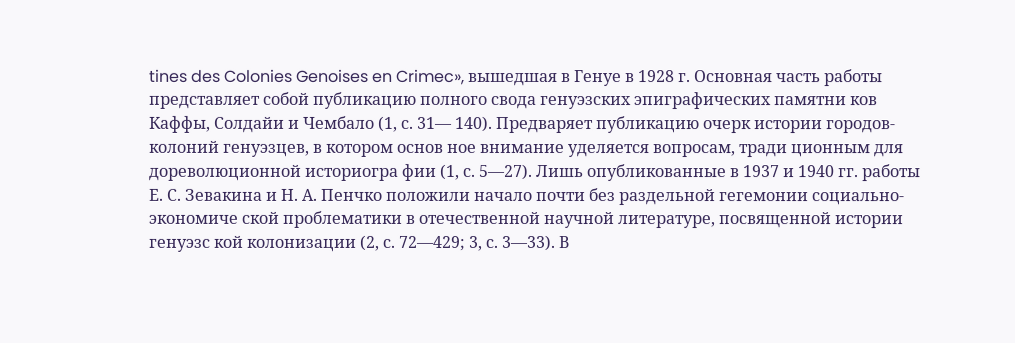tines des Colonies Genoises en Crimec», вышедшая в Генуе в 1928 г. Основная часть работы представляет собой публикацию полного свода генуэзских эпиграфических памятни ков Каффы, Солдайи и Чембало (1, с. 31— 140). Предваряет публикацию очерк истории городов-колоний генуэзцев, в котором основ ное внимание уделяется вопросам, тради ционным для дореволюционной историогра фии (1, с. 5—27). Лишь опубликованные в 1937 и 1940 гг. работы Е. С. Зевакина и Н. А. Пенчко положили начало почти без раздельной гегемонии социально-экономиче ской проблематики в отечественной научной литературе, посвященной истории генуэзс кой колонизации (2, с. 72—429; 3, с. 3—33). В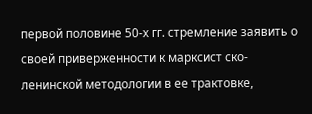первой половине 50-х гг. стремление заявить о своей приверженности к марксист ско-ленинской методологии в ее трактовке,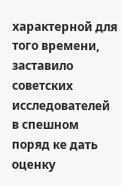характерной для того времени, заставило советских исследователей в спешном поряд ке дать оценку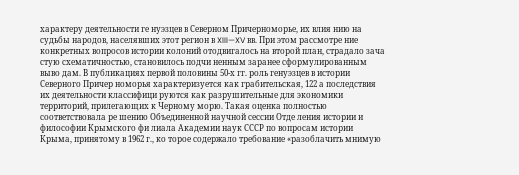характеру деятельности ге нуэзцев в Северном Причерноморье, их влия нию на судьбы народов, населявших этот регион в XIII—XV вв. При этом рассмотре ние конкретных вопросов истории колоний отодвигалось на второй план, страдало зача стую схематичностью, становилось подчи ненным заранее сформулированным выво дам. В публикациях первой половины 50-х гг. роль генуэзцев в истории Северного Причер номорья характеризуется как грабительская, 122 а последствия их деятельности классифици руются как разрушительные для экономики территорий, прилегающих к Черному морю. Такая оценка полностью соответствовала ре шению Объединенной научной сессии Отде ления истории и философии Крымского фи лиала Академии наук СССР по вопросам истории Крыма, принятому в 1962 г., ко торое содержало требование «разоблачить мнимую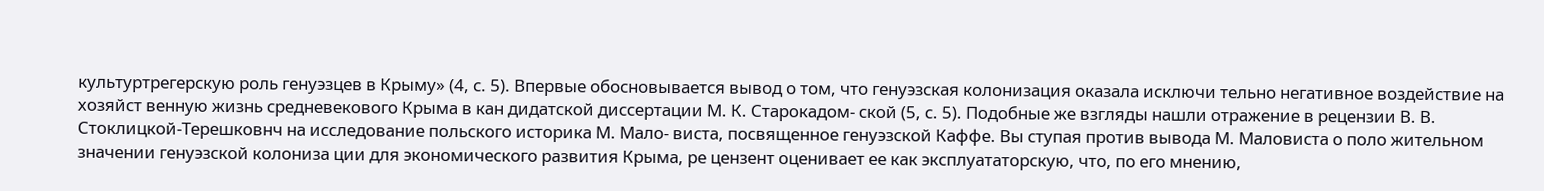культуртрегерскую роль генуэзцев в Крыму» (4, с. 5). Впервые обосновывается вывод о том, что генуэзская колонизация оказала исключи тельно негативное воздействие на хозяйст венную жизнь средневекового Крыма в кан дидатской диссертации М. К. Старокадом- ской (5, с. 5). Подобные же взгляды нашли отражение в рецензии В. В. Стоклицкой-Терешковнч на исследование польского историка М. Мало- виста, посвященное генуэзской Каффе. Вы ступая против вывода М. Маловиста о поло жительном значении генуэзской колониза ции для экономического развития Крыма, ре цензент оценивает ее как эксплуататорскую, что, по его мнению,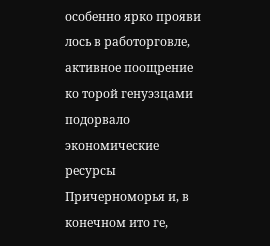особенно ярко прояви лось в работорговле, активное поощрение ко торой генуэзцами подорвало экономические ресурсы Причерноморья и, в конечном ито ге,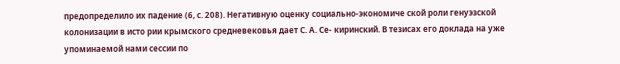предопределило их падение (6, с. 208). Негативную оценку социально-экономиче ской роли генуэзской колонизации в исто рии крымского средневековья дает С. А. Се- киринский. В тезисах его доклада на уже упоминаемой нами сессии по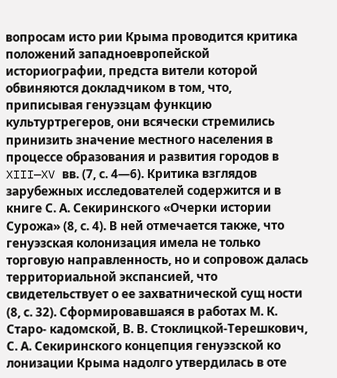вопросам исто рии Крыма проводится критика положений западноевропейской историографии, предста вители которой обвиняются докладчиком в том, что, приписывая генуэзцам функцию культуртрегеров, они всячески стремились принизить значение местного населения в процессе образования и развития городов в XIII—XV вв. (7, с. 4—6). Критика взглядов зарубежных исследователей содержится и в книге С. А. Секиринского «Очерки истории Сурожа» (8, с. 4). В ней отмечается также, что генуэзская колонизация имела не только торговую направленность, но и сопровож далась территориальной экспансией, что свидетельствует о ее захватнической сущ ности (8, с. 32). Сформировавшаяся в работах М. К. Старо- кадомской, В. В. Стоклицкой-Терешкович, С. А. Секиринского концепция генуэзской ко лонизации Крыма надолго утвердилась в оте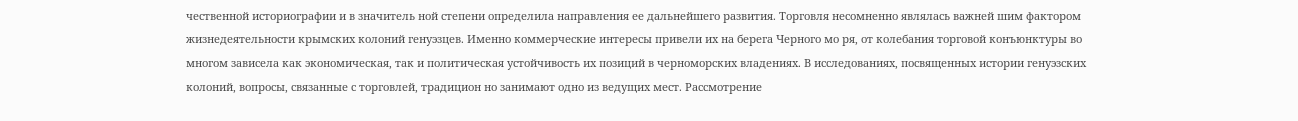чественной историографии и в значитель ной степени определила направления ее дальнейшего развития. Торговля несомненно являлась важней шим фактором жизнедеятельности крымских колоний генуэзцев. Именно коммерческие интересы привели их на берега Черного мо ря, от колебания торговой конъюнктуры во многом зависела как экономическая, так и политическая устойчивость их позиций в черноморских владениях. В исследованиях, посвященных истории генуэзских колоний, вопросы, связанные с торговлей, традицион но занимают одно из ведущих мест. Рассмотрение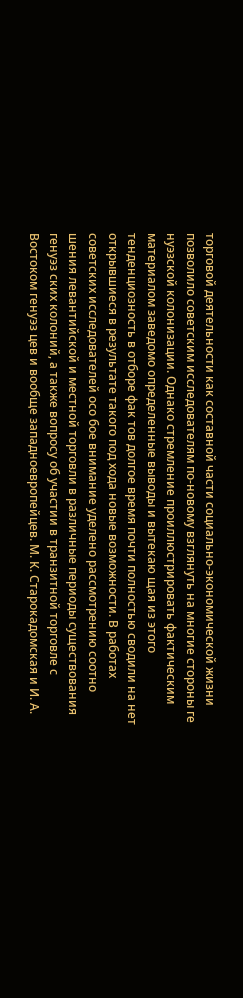торговой деятельности как составной части социально-экономической жизни позволило советским исследователям по-новому взглянуть на многие стороны ге нуэзской колонизации. Однако стремление проиллюстрировать фактическим материалом заведомо определенные выводы и вытекаю щая из этого тенденциозность в отборе фак тов долгое время почти полностью сводили на нет открывшиеся в результате такого под хода новые возможности. В работах советских исследователей осо бое внимание уделено рассмотрению соотно шения левантийской и местной торговли в различные периоды существования генуэз ских колоний, а также вопросу об участии в транзитной торговле с Востоком генуэз цев и вообще западноевропейцев. М. К. Старокадомская и И. А.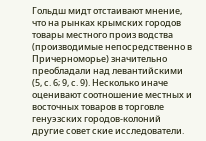Гольдш мидт отстаивают мнение, что на рынках крымских городов товары местного произ водства (производимые непосредственно в Причерноморье) значительно преобладали над левантийскими (5, с. 6; 9, с. 9). Несколько иначе оценивают соотношение местных и восточных товаров в торговле генуэзских городов-колоний другие совет ские исследователи.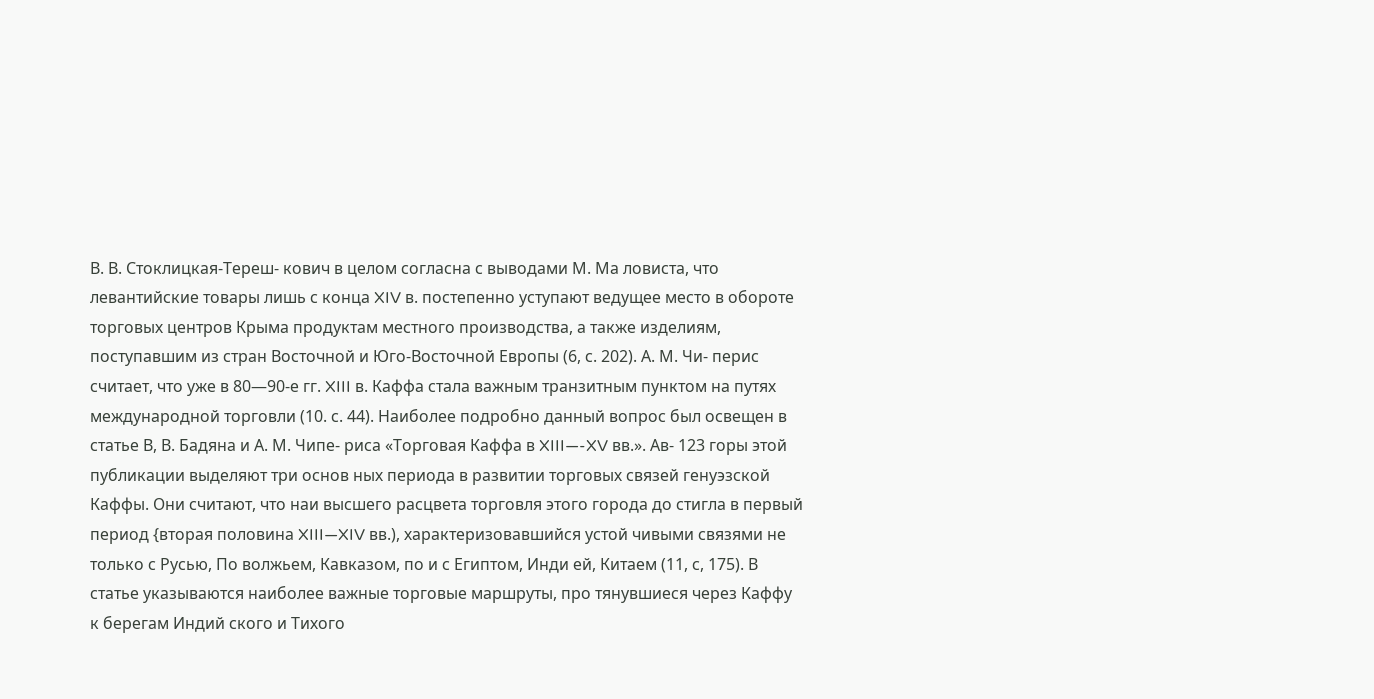В. В. Стоклицкая-Тереш- кович в целом согласна с выводами М. Ма ловиста, что левантийские товары лишь с конца XIV в. постепенно уступают ведущее место в обороте торговых центров Крыма продуктам местного производства, а также изделиям, поступавшим из стран Восточной и Юго-Восточной Европы (6, с. 202). А. М. Чи- перис считает, что уже в 80—90-е гг. XIII в. Каффа стала важным транзитным пунктом на путях международной торговли (10. с. 44). Наиболее подробно данный вопрос был освещен в статье В, В. Бадяна и А. М. Чипе- риса «Торговая Каффа в XIII—-XV вв.». Ав- 123 горы этой публикации выделяют три основ ных периода в развитии торговых связей генуэзской Каффы. Они считают, что наи высшего расцвета торговля этого города до стигла в первый период {вторая половина XIII—XIV вв.), характеризовавшийся устой чивыми связями не только с Русью, По волжьем, Кавказом, по и с Египтом, Инди ей, Китаем (11, с, 175). В статье указываются наиболее важные торговые маршруты, про тянувшиеся через Каффу к берегам Индий ского и Тихого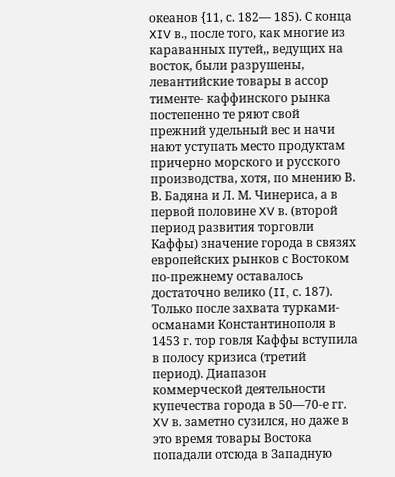океанов {11, с. 182— 185). С конца XIV в., после того, как многие из караванных путей,, ведущих на восток, были разрушены, левантийские товары в ассор тименте- каффинского рынка постепенно те ряют свой прежний удельный вес и начи нают уступать место продуктам причерно морского и русского производства, хотя, по мнению В. В. Бадяна и Л. М. Чинериса, а в первой половине XV в. (второй период развития торговли Каффы) значение города в связях европейских рынков с Востоком по-прежнему оставалось достаточно велико (II, с. 187). Только после захвата турками- османами Константинополя в 1453 г. тор говля Каффы вступила в полосу кризиса (третий период). Диапазон коммерческой деятельности купечества города в 50—70-е гг. XV в. заметно сузился, но даже в это время товары Востока попадали отсюда в Западную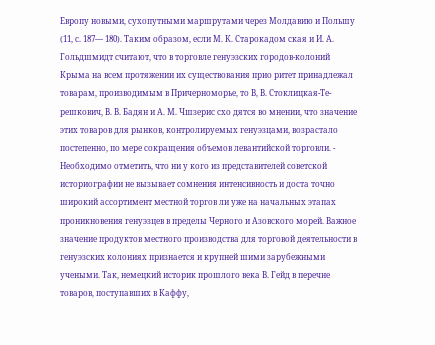Европу новыми, сухопутными маршрутами через Молдавию и Польшу (11, с. 187— 180). Таким образом, если М. К. Старокадом ская и И. А. Гольдшмидт считают, что в торговле генуэзских городов-колоний Крыма на всем протяжении их существования прио ритет принадлежал товарам, производимым в Причерноморье, то В, В. Стоклицкая-Те- решкович, В. В. Бадян и А. М. Чшзерис схо дятся во мнении, что значение этих товаров для рынков, контролируемых генуэзцами, возрастало постепенно, по мере сокращения объемов левантийской торговли. - Необходимо отметить, что ни у кого из представителей советской историографии не вызывает сомнения интенсивность и доста точно широкий ассортимент местной торгов ли уже на начальных этапах проникновения генуэзцев в пределы Черного и Азовского морей. Важное значение продуктов местного производства для торговой деятельности в генуэзских колониях признается и крупней шими зарубежными учеными. Так, немецкий историк прошлого века В. Гейд в перечне товаров, поступавших в Каффу,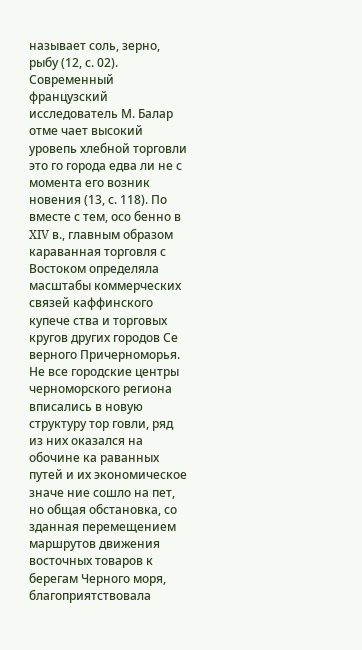называет соль, зерно, рыбу (12, с. 02). Современный французский исследователь М. Балар отме чает высокий уровепь хлебной торговли это го города едва ли не с момента его возник новения (13, с. 118). По вместе с тем, осо бенно в XIV в., главным образом караванная торговля с Востоком определяла масштабы коммерческих связей каффинского купече ства и торговых кругов других городов Се верного Причерноморья. Не все городские центры черноморского региона вписались в новую структуру тор говли, ряд из них оказался на обочине ка раванных путей и их экономическое значе ние сошло на пет, но общая обстановка, со зданная перемещением маршрутов движения восточных товаров к берегам Черного моря, благоприятствовала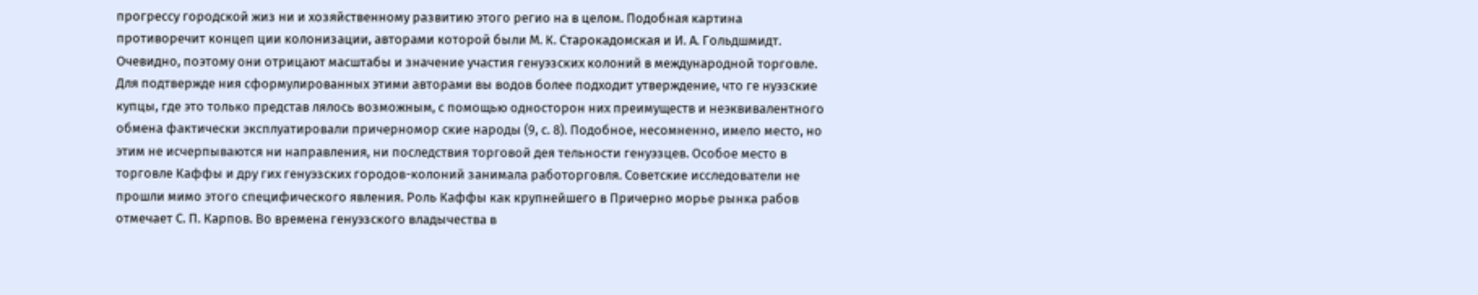прогрессу городской жиз ни и хозяйственному развитию этого регио на в целом. Подобная картина противоречит концеп ции колонизации, авторами которой были М. К. Старокадомская и И. А. Гольдшмидт. Очевидно, поэтому они отрицают масштабы и значение участия генуэзских колоний в международной торговле. Для подтвержде ния сформулированных этими авторами вы водов более подходит утверждение, что ге нуэзские купцы, где это только представ лялось возможным, с помощью односторон них преимуществ и неэквивалентного обмена фактически эксплуатировали причерномор ские народы (9, с. 8). Подобное, несомненно, имело место, но этим не исчерпываются ни направления, ни последствия торговой дея тельности генуэзцев. Особое место в торговле Каффы и дру гих генуэзских городов-колоний занимала работорговля. Советские исследователи не прошли мимо этого специфического явления. Роль Каффы как крупнейшего в Причерно морье рынка рабов отмечает С. П. Карпов. Во времена генуэзского владычества в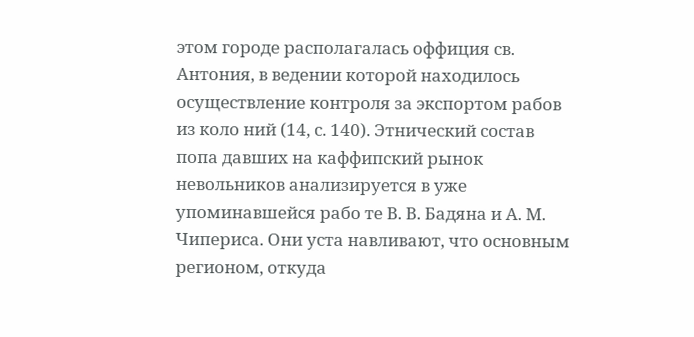этом городе располагалась оффиция св. Антония, в ведении которой находилось осуществление контроля за экспортом рабов из коло ний (14, с. 140). Этнический состав попа давших на каффипский рынок невольников анализируется в уже упоминавшейся рабо те В. В. Бадяна и А. М. Чипериса. Они уста навливают, что основным регионом, откуда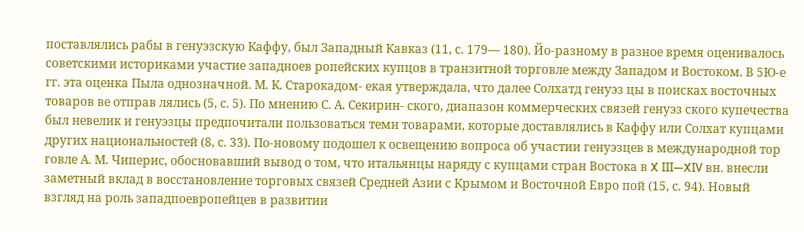поставлялись рабы в генуэзскую Каффу, был Западный Кавказ (11, с. 179— 180). Йо-разному в разное время оценивалось советскими историками участие западноев ропейских купцов в транзитной торговле между Западом и Востоком. В 5Ю-е гг. эта оценка Пыла однозначной. М. К. Старокадом- екая утверждала, что далее Солхатд генуэз цы в поисках восточных товаров ве отправ лялись (5, с. 5). По мнению С. А. Секирин- ского, диапазон коммерческих связей генуэз ского купечества был невелик и генуэзцы предпочитали пользоваться теми товарами, которые доставлялись в Каффу или Солхат купцами других национальностей (8, с. 33). По-новому подошел к освещению вопроса об участии генуэзцев в международной тор говле А. М. Чиперис, обосновавший вывод о том, что итальянцы наряду с купцами стран Востока в X III—XIV вн. внесли заметный вклад в восстановление торговых связей Средней Азии с Крымом и Восточной Евро пой (15, с. 94). Новый взгляд на роль западпоевропейцев в развитии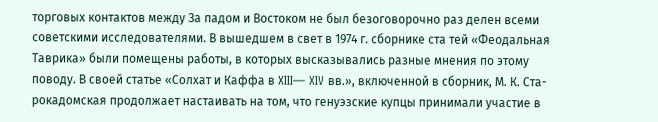торговых контактов между За падом и Востоком не был безоговорочно раз делен всеми советскими исследователями. В вышедшем в свет в 1974 г. сборнике ста тей «Феодальная Таврика» были помещены работы, в которых высказывались разные мнения по этому поводу. В своей статье «Солхат и Каффа в XIII— XIV вв.», включенной в сборник, М. К. Ста- рокадомская продолжает настаивать на том, что генуэзские купцы принимали участие в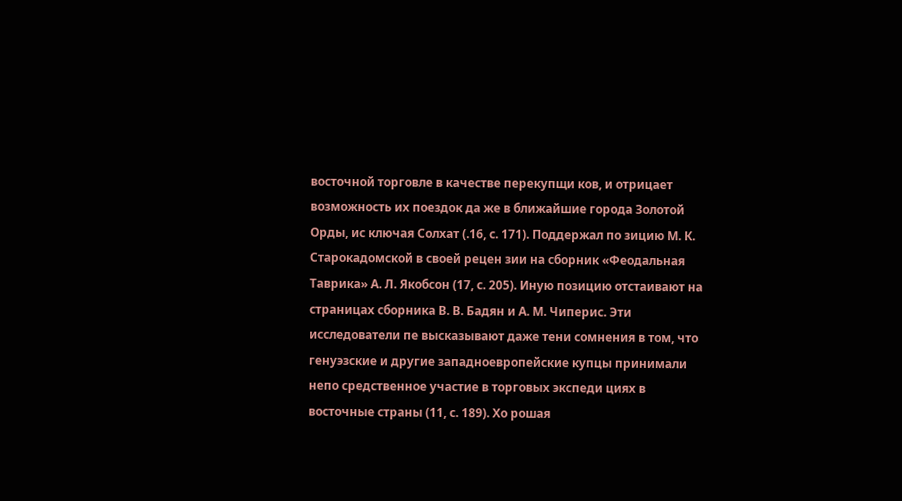восточной торговле в качестве перекупщи ков, и отрицает возможность их поездок да же в ближайшие города Золотой Орды, ис ключая Солхат (.16, с. 171). Поддержал по зицию М. К. Старокадомской в своей рецен зии на сборник «Феодальная Таврика» А. Л. Якобсон (17, с. 205). Иную позицию отстаивают на страницах сборника В. В. Бадян и А. М. Чиперис. Эти исследователи пе высказывают даже тени сомнения в том, что генуэзские и другие западноевропейские купцы принимали непо средственное участие в торговых экспеди циях в восточные страны (11, с. 189). Хо рошая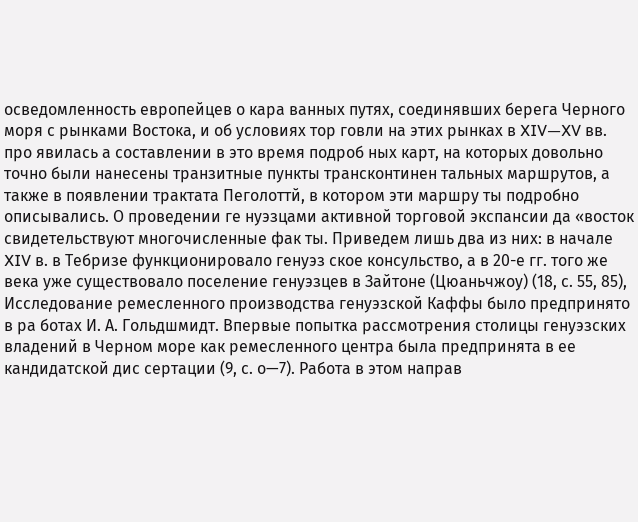осведомленность европейцев о кара ванных путях, соединявших берега Черного моря с рынками Востока, и об условиях тор говли на этих рынках в XIV—XV вв. про явилась а составлении в это время подроб ных карт, на которых довольно точно были нанесены транзитные пункты трансконтинен тальных маршрутов, а также в появлении трактата Пеголоттй, в котором эти маршру ты подробно описывались. О проведении ге нуэзцами активной торговой экспансии да «восток свидетельствуют многочисленные фак ты. Приведем лишь два из них: в начале XIV в. в Тебризе функционировало генуэз ское консульство, а в 20-е гг. того же века уже существовало поселение генуэзцев в Зайтоне (Цюаньчжоу) (18, с. 55, 85), Исследование ремесленного производства генуэзской Каффы было предпринято в ра ботах И. А. Гольдшмидт. Впервые попытка рассмотрения столицы генуэзских владений в Черном море как ремесленного центра была предпринята в ее кандидатской дис сертации (9, с. о—7). Работа в этом направ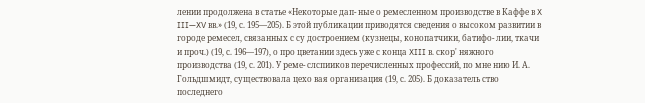лении продолжена в статье «Некоторые дап- ные о ремесленном производстве в Каффе в X III—XV вв.» (19, с. 195—205). Б этой публикации приводятся сведения о высоком развитии в городе ремесел, связанных с су достроением (кузнецы, конопатчики, батифо- лии, ткачи и проч.) (19, с. 196—197), о про цветании здесь уже с конца XIII в. скор' няжного производства (19, с. 201). У реме- слспииков перечисленных профессий, по мне нию И. А. Гольдшмидт, существовала цехо вая организация (19, с. 205). Б доказатель ство последнего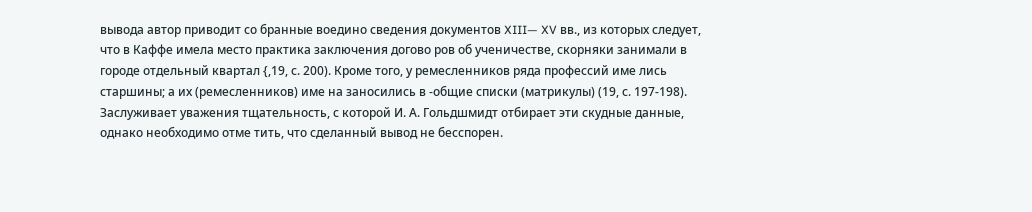вывода автор приводит со бранные воедино сведения документов XIII— XV вв., из которых следует, что в Каффе имела место практика заключения догово ров об ученичестве, скорняки занимали в городе отдельный квартал {,19, с. 200). Кроме того, у ремесленников ряда профессий име лись старшины; а их (ремесленников) име на заносились в -общие списки (матрикулы) (19, с. 197-198). Заслуживает уважения тщательность, с которой И. А. Гольдшмидт отбирает эти скудные данные, однако необходимо отме тить, что сделанный вывод не бесспорен.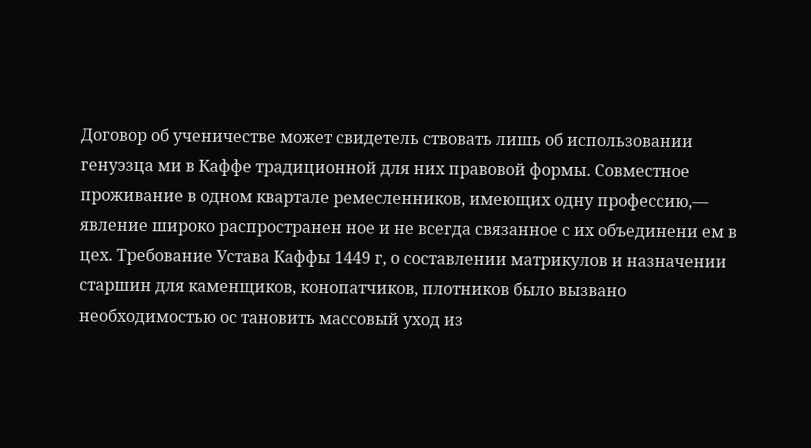Договор об ученичестве может свидетель ствовать лишь об использовании генуэзца ми в Каффе традиционной для них правовой формы. Совместное проживание в одном квартале ремесленников, имеющих одну профессию,— явление широко распространен ное и не всегда связанное с их объединени ем в цех. Требование Устава Каффы 1449 г, о составлении матрикулов и назначении старшин для каменщиков, конопатчиков, плотников было вызвано необходимостью ос тановить массовый уход из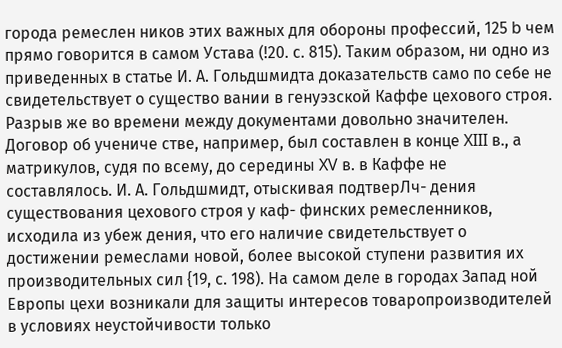города ремеслен ников этих важных для обороны профессий, 125 b чем прямо говорится в самом Устава (!20. с. 815). Таким образом, ни одно из приведенных в статье И. А. Гольдшмидта доказательств само по себе не свидетельствует о существо вании в генуэзской Каффе цехового строя. Разрыв же во времени между документами довольно значителен. Договор об учениче стве, например, был составлен в конце XIII в., а матрикулов, судя по всему, до середины XV в. в Каффе не составлялось. И. А. Гольдшмидт, отыскивая подтверЛч- дения существования цехового строя у каф- финских ремесленников, исходила из убеж дения, что его наличие свидетельствует о достижении ремеслами новой, более высокой ступени развития их производительных сил {19, с. 198). На самом деле в городах Запад ной Европы цехи возникали для защиты интересов товаропроизводителей в условиях неустойчивости только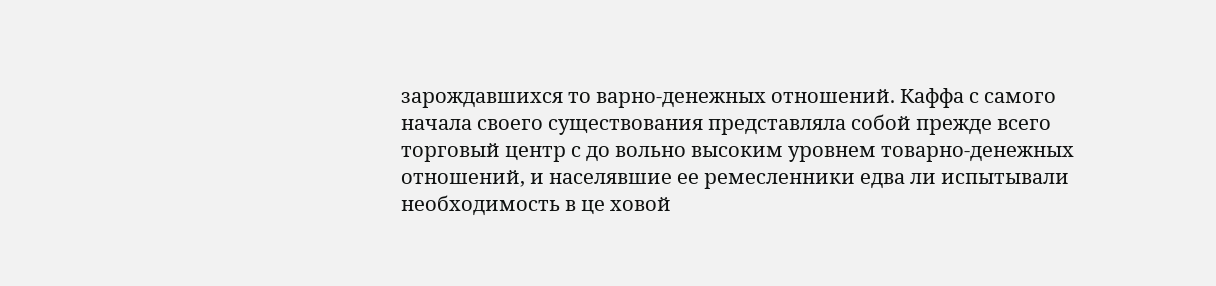зарождавшихся то варно-денежных отношений. Каффа с самого начала своего существования представляла собой прежде всего торговый центр с до вольно высоким уровнем товарно-денежных отношений, и населявшие ее ремесленники едва ли испытывали необходимость в це ховой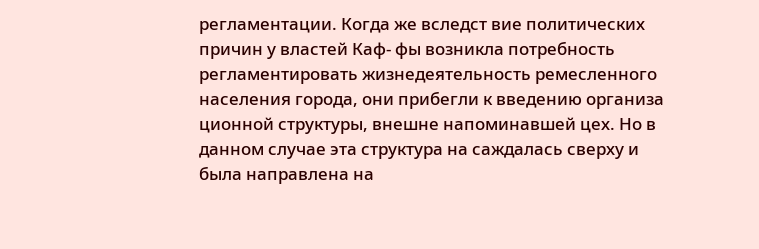регламентации. Когда же вследст вие политических причин у властей Каф- фы возникла потребность регламентировать жизнедеятельность ремесленного населения города, они прибегли к введению организа ционной структуры, внешне напоминавшей цех. Но в данном случае эта структура на саждалась сверху и была направлена на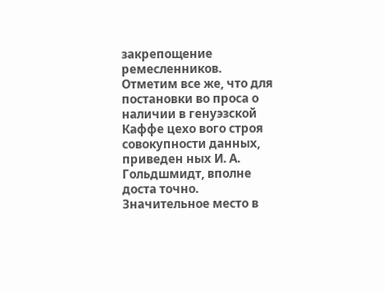закрепощение ремесленников. Отметим все же, что для постановки во проса о наличии в генуэзской Каффе цехо вого строя совокупности данных, приведен ных И. А. Гольдшмидт, вполне доста точно. Значительное место в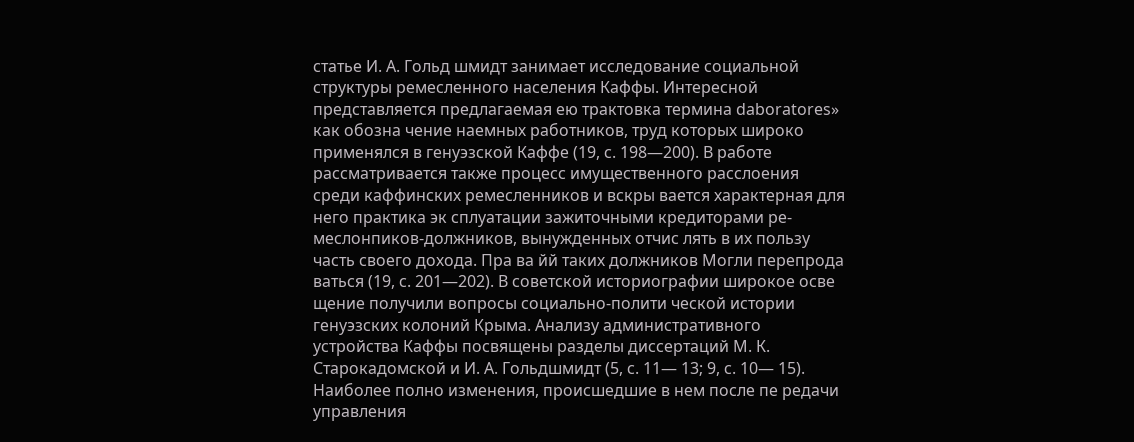статье И. А. Гольд шмидт занимает исследование социальной структуры ремесленного населения Каффы. Интересной представляется предлагаемая ею трактовка термина daboratores» как обозна чение наемных работников, труд которых широко применялся в генуэзской Каффе (19, с. 198—200). В работе рассматривается также процесс имущественного расслоения среди каффинских ремесленников и вскры вается характерная для него практика эк сплуатации зажиточными кредиторами ре- меслонпиков-должников, вынужденных отчис лять в их пользу часть своего дохода. Пра ва йй таких должников Могли перепрода ваться (19, с. 201—202). В советской историографии широкое осве щение получили вопросы социально-полити ческой истории генуэзских колоний Крыма. Анализу административного устройства Каффы посвящены разделы диссертаций М. К. Старокадомской и И. А. Гольдшмидт (5, с. 11— 13; 9, с. 10— 15). Наиболее полно изменения, происшедшие в нем после пе редачи управления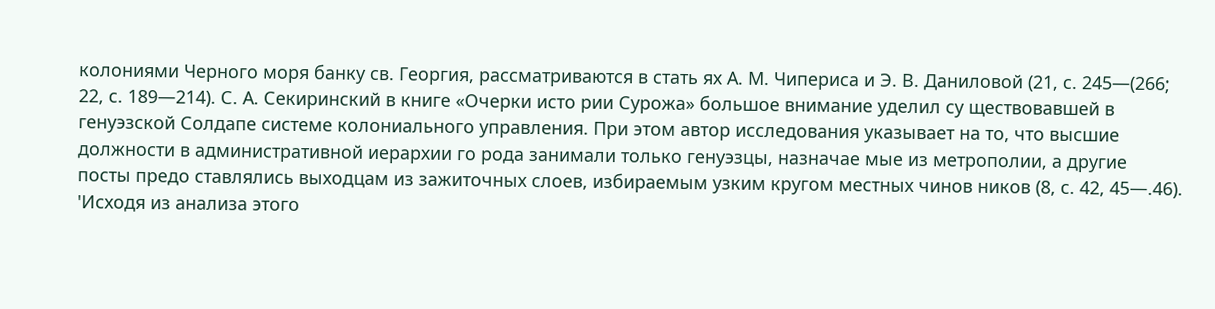колониями Черного моря банку св. Георгия, рассматриваются в стать ях А. М. Чипериса и Э. В. Даниловой (21, с. 245—(266; 22, с. 189—214). С. А. Секиринский в книге «Очерки исто рии Сурожа» большое внимание уделил су ществовавшей в генуэзской Солдапе системе колониального управления. При этом автор исследования указывает на то, что высшие должности в административной иерархии го рода занимали только генуэзцы, назначае мые из метрополии, а другие посты предо ставлялись выходцам из зажиточных слоев, избираемым узким кругом местных чинов ников (8, с. 42, 45—.46). 'Исходя из анализа этого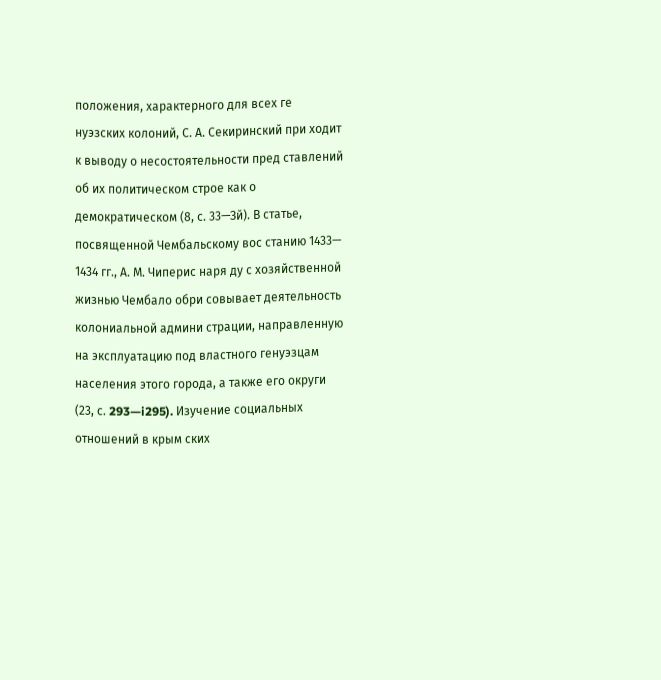положения, характерного для всех ге нуэзских колоний, С. А. Секиринский при ходит к выводу о несостоятельности пред ставлений об их политическом строе как о демократическом (8, с. 33—Зй). В статье, посвященной Чембальскому вос станию 1433— 1434 гг., А. М. Чиперис наря ду с хозяйственной жизнью Чембало обри совывает деятельность колониальной админи страции, направленную на эксплуатацию под властного генуэзцам населения этого города, а также его округи (23, с. 293—i295). Изучение социальных отношений в крым ских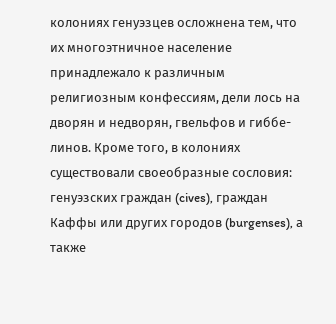колониях генуэзцев осложнена тем, что их многоэтничное население принадлежало к различным религиозным конфессиям, дели лось на дворян и недворян, гвельфов и гиббе- линов. Кроме того, в колониях существовали своеобразные сословия: генуэзских граждан (cives), граждан Каффы или других городов (burgenses), а также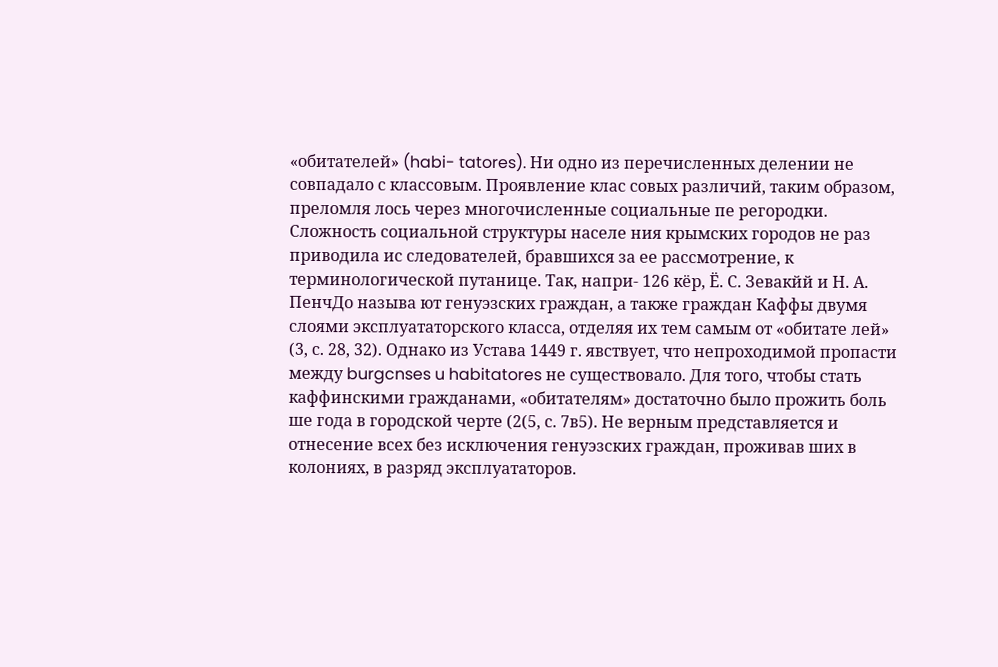«обитателей» (habi- tatores). Ни одно из перечисленных делении не совпадало с классовым. Проявление клас совых различий, таким образом, преломля лось через многочисленные социальные пе регородки. Сложность социальной структуры населе ния крымских городов не раз приводила ис следователей, бравшихся за ее рассмотрение, к терминологической путанице. Так, напри- 126 кёр, Ё. С. Зевакйй и Н. А. ПенчДо называ ют генуэзских граждан, а также граждан Каффы двумя слоями эксплуататорского класса, отделяя их тем самым от «обитате лей» (3, с. 28, 32). Однако из Устава 1449 г. явствует, что непроходимой пропасти между burgcnses u habitatores не существовало. Для того, чтобы стать каффинскими гражданами, «обитателям» достаточно было прожить боль ше года в городской черте (2(5, с. 7в5). Не верным представляется и отнесение всех без исключения генуэзских граждан, проживав ших в колониях, в разряд эксплуататоров.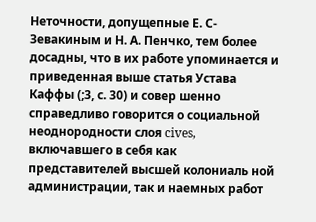Неточности, допущепные Е. С- Зевакиным и Н. А. Пенчко, тем более досадны, что в их работе упоминается и приведенная выше статья Устава Каффы (;3, с. 30) и совер шенно справедливо говорится о социальной неоднородности слоя cives, включавшего в себя как представителей высшей колониаль ной администрации, так и наемных работ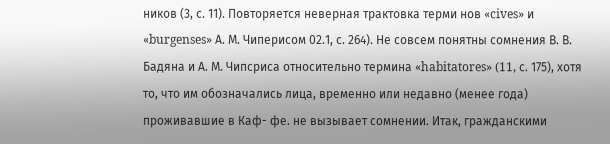ников (3, с. 11). Повторяется неверная трактовка терми нов «cives» и «burgenses» А. М. Чиперисом 02.1, с. 264). Не совсем понятны сомнения В. В. Бадяна и А. М. Чипсриса относительно термина «habitatores» (11, с. 175), хотя то, что им обозначались лица, временно или недавно (менее года) проживавшие в Каф- фе. не вызывает сомнении. Итак, гражданскими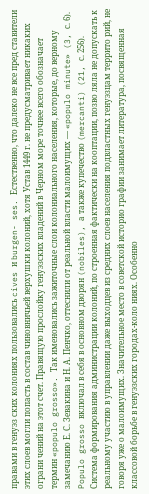правами в генуэз ских колониях пользовались cives и burgen- ses. Естественно, что далеко не все пред ставители этих слоев могли попасть в состав чиновничьей верхушки колоний, хотя Устав 1449 г. не предусматривает никаких ограни чений на этот счет. Правящую прослойку генуэзских владений в Черном море точнее всего обозначает термин «populo grosso». Так именовались зажиточные слои колониального населения, которые, до верному замечанию Е. С. Зевакина и Н. А. Пенчко, оттеснили от реальной власти малоимущих — «populo minute» (3, с. 6). Populo grosso включал в себя в основном дворян (nobiles), а также купечество (mercanti) (21, с. 256). Система формирования администрации колоний, по строенная фактически на кооптации, позво ляла не допускать к реальному участию в управлении даже выходцев из средних слоев населения подвластных генуэзцам террито рий, не говоря уже о малоимущих. Значительное место в советской историо графии занимает литература, посвященная классовой борьбе в генуэзских городах-коло ниях. Особенно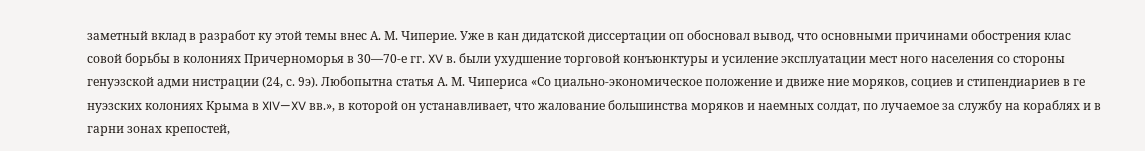заметный вклад в разработ ку этой темы внес А. М. Чиперие. Уже в кан дидатской диссертации оп обосновал вывод, что основными причинами обострения клас совой борьбы в колониях Причерноморья в 30—70-е гг. XV в. были ухудшение торговой конъюнктуры и усиление эксплуатации мест ного населения со стороны генуэзской адми нистрации (24, с. 9э). Любопытна статья А. М. Чипериса «Со циально-экономическое положение и движе ние моряков, социев и стипендиариев в ге нуэзских колониях Крыма в XIV—XV вв.», в которой он устанавливает, что жалование большинства моряков и наемных солдат, по лучаемое за службу на кораблях и в гарни зонах крепостей,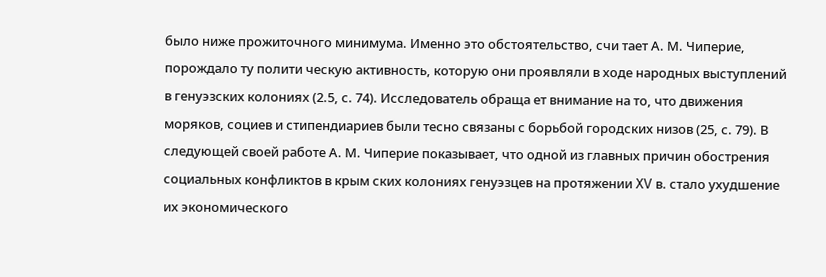было ниже прожиточного минимума. Именно это обстоятельство, счи тает А. М. Чиперие, порождало ту полити ческую активность, которую они проявляли в ходе народных выступлений в генуэзских колониях (2.5, с. 74). Исследователь обраща ет внимание на то, что движения моряков, социев и стипендиариев были тесно связаны с борьбой городских низов (25, с. 79). В следующей своей работе А. М. Чиперие показывает, что одной из главных причин обострения социальных конфликтов в крым ских колониях генуэзцев на протяжении XV в. стало ухудшение их экономического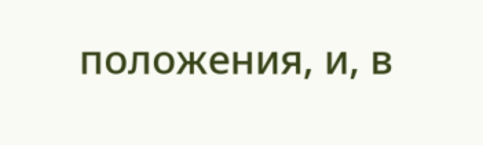положения, и, в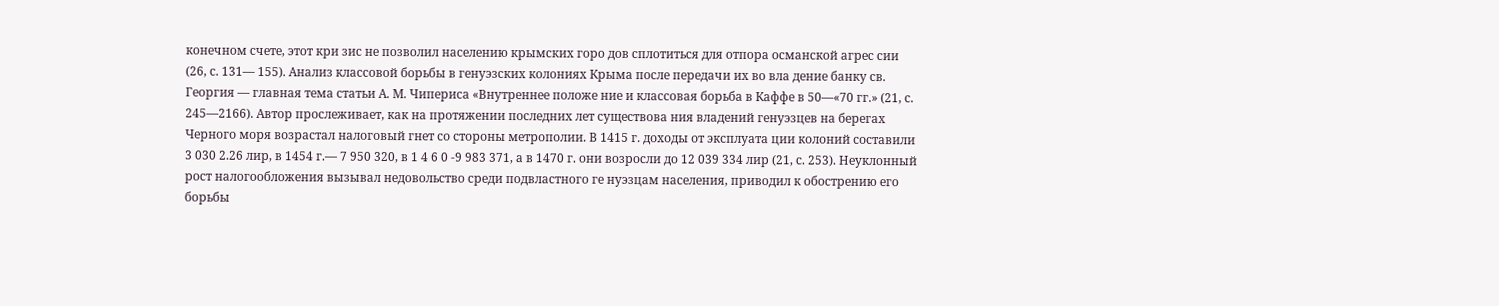конечном счете, этот кри зис не позволил населению крымских горо дов сплотиться для отпора османской агрес сии (26, с. 131— 155). Анализ классовой борьбы в генуэзских колониях Крыма после передачи их во вла дение банку св. Георгия — главная тема статьи А. М. Чипериса «Внутреннее положе ние и классовая борьба в Каффе в 50—«70 гг.» (21, с. 245—2166). Автор прослеживает, как на протяжении последних лет существова ния владений генуэзцев на берегах Черного моря возрастал налоговый гнет со стороны метрополии. В 1415 г. доходы от эксплуата ции колоний составили 3 030 2.26 лир, в 1454 г.— 7 950 320, в 1 4 6 0 -9 983 371, а в 1470 г. они возросли до 12 039 334 лир (21, с. 253). Неуклонный рост налогообложения вызывал недовольство среди подвластного ге нуэзцам населения, приводил к обострению его борьбы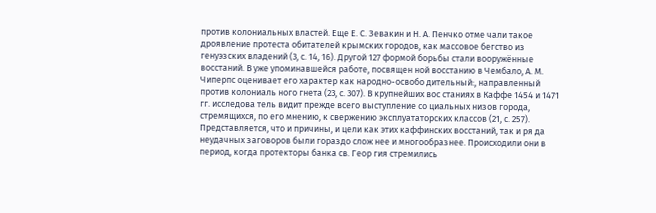против колониальных властей. Еще Е. С. Зевакин и Н. А. Пенчко отме чали такое дроявление протеста обитателей крымских городов, как массовое бегство из генуэзских владений (3, с. 14, 16). Другой 127 формой борьбы стали вооружённые восстаний. В уже упоминавшейся работе, посвящен ной восстанию в Чембало, А. М. Чиперпс оценивает его характер как народно-освобо дительный:, направленный против колониаль ного гнета (23, с. 307). В крупнейших вос станиях в Каффе 1454 и 1471 гг. исследова тель видит прежде всего выступление со циальных низов города, стремящихся, по его мнению, к свержению эксплуататорских классов (21, с. 257). Представляется, что и причины, и цели как этих каффинских восстаний, так и ря да неудачных заговоров были гораздо слож нее и многообразнее. Происходили они в период, когда протекторы банка св. Геор гия стремились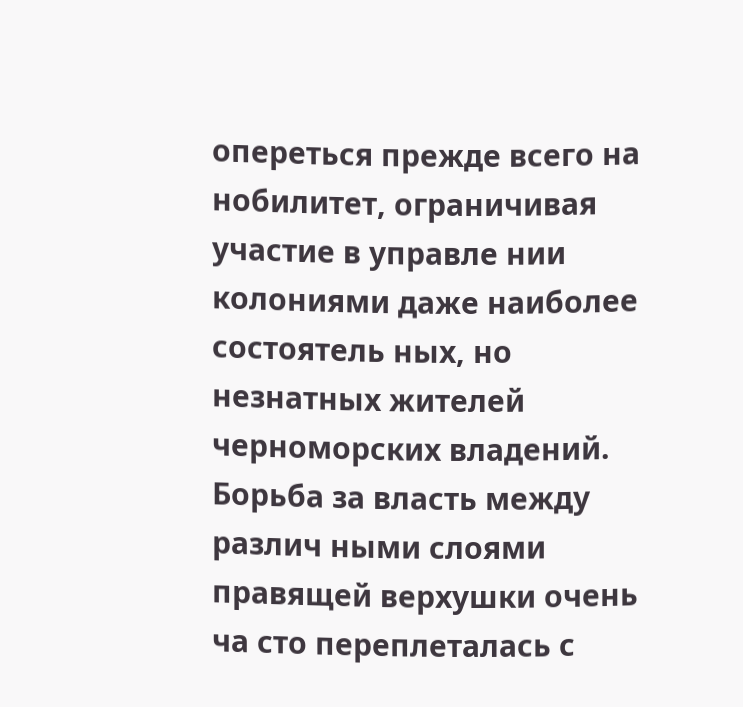опереться прежде всего на нобилитет, ограничивая участие в управле нии колониями даже наиболее состоятель ных, но незнатных жителей черноморских владений. Борьба за власть между различ ными слоями правящей верхушки очень ча сто переплеталась с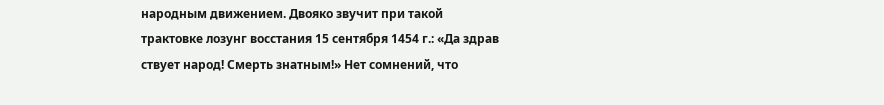народным движением. Двояко звучит при такой трактовке лозунг восстания 15 сентября 1454 г.: «Да здрав ствует народ! Смерть знатным!» Нет сомнений, что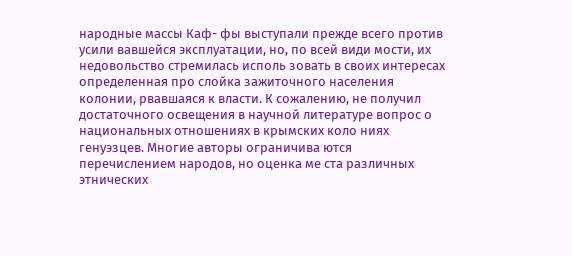народные массы Каф- фы выступали прежде всего против усили вавшейся эксплуатации, но, по всей види мости, их недовольство стремилась исполь зовать в своих интересах определенная про слойка зажиточного населения колонии, рвавшаяся к власти. К сожалению, не получил достаточного освещения в научной литературе вопрос о национальных отношениях в крымских коло ниях генуэзцев. Многие авторы ограничива ются перечислением народов, но оценка ме ста различных этнических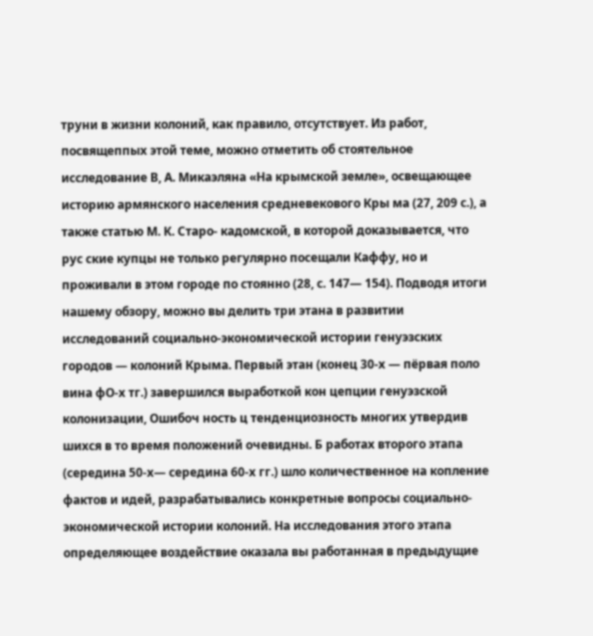труни в жизни колоний, как правило, отсутствует. Из работ, посвящеппых этой теме, можно отметить об стоятельное исследование В, А. Микаэляна «На крымской земле», освещающее историю армянского населения средневекового Кры ма (27, 209 с.), а также статью М. К. Старо- кадомской, в которой доказывается, что рус ские купцы не только регулярно посещали Каффу, но и проживали в этом городе по стоянно (28, с. 147— 154). Подводя итоги нашему обзору, можно вы делить три этана в развитии исследований социально-экономической истории генуэзских городов — колоний Крыма. Первый этан (конец 30-х — пёрвая поло вина фО-х тг.) завершился выработкой кон цепции генуэзской колонизации, Ошибоч ность ц тенденциозность многих утвердив шихся в то время положений очевидны. Б работах второго этапа (середина 50-х— середина 60-х гг.) шло количественное на копление фактов и идей, разрабатывались конкретные вопросы социально-экономической истории колоний. На исследования этого этапа определяющее воздействие оказала вы работанная в предыдущие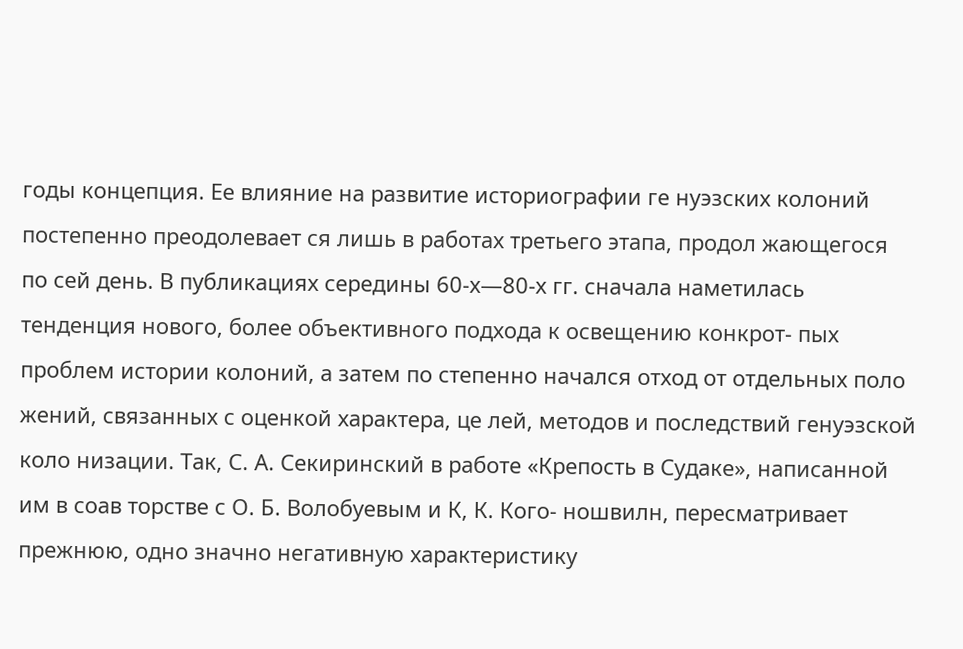годы концепция. Ее влияние на развитие историографии ге нуэзских колоний постепенно преодолевает ся лишь в работах третьего этапа, продол жающегося по сей день. В публикациях середины 60-х—80-х гг. сначала наметилась тенденция нового, более объективного подхода к освещению конкрот- пых проблем истории колоний, а затем по степенно начался отход от отдельных поло жений, связанных с оценкой характера, це лей, методов и последствий генуэзской коло низации. Так, С. А. Секиринский в работе «Крепость в Судаке», написанной им в соав торстве с О. Б. Волобуевым и К, К. Кого- ношвилн, пересматривает прежнюю, одно значно негативную характеристику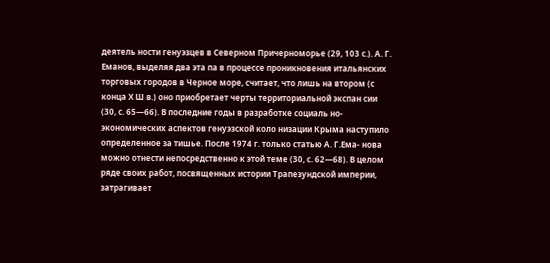деятель ности генуэзцев в Северном Причерноморье (29, 103 с.). А. Г. Еманов, выделяя два эта па в процессе проникновения итальянских торговых городов в Черное море, считает, что лишь на втором (с конца Х Ш в.) оно приобретает черты территориальной экспан сии (30, с. 65—66). В последние годы в разработке социаль но-экономических аспектов генуэзской коло низации Крыма наступило определенное за тишье. После 1974 г. только статью А. Г.Ема- нова можно отнести непосредственно к этой теме (30, с. 62—68). В целом ряде своих работ, посвященных истории Трапезундской империи, затрагивает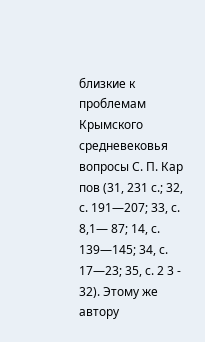близкие к проблемам Крымского средневековья вопросы С. П. Кар пов (31, 231 с.; 32, с. 191—207; 33, с. 8,1— 87; 14, с. 139—145; 34, с. 17—23; 35, с. 2 3 - 32). Этому же автору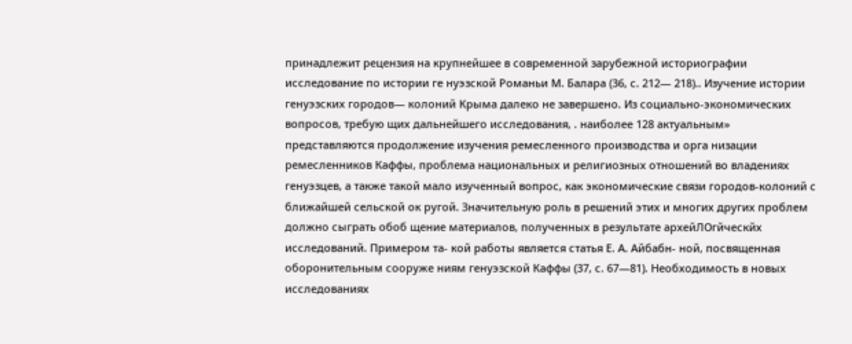принадлежит рецензия на крупнейшее в современной зарубежной историографии исследование по истории ге нуэзской Романьи М. Балара (36, с. 212— 218).. Изучение истории генуэзских городов— колоний Крыма далеко не завершено. Из социально-экономических вопросов, требую щих дальнейшего исследования, . наиболее 128 актуальным» представляются продолжение изучения ремесленного производства и орга низации ремесленников Каффы, проблема национальных и религиозных отношений во владениях генуэзцев, а также такой мало изученный вопрос, как экономические связи городов-колоний с ближайшей сельской ок ругой. Значительную роль в решений этих и многих других проблем должно сыграть обоб щение материалов, полученных в результате архейЛОгйческйх исследований. Примером та- кой работы является статья Е. А. Айбабн- ной, посвященная оборонительным сооруже ниям генуэзской Каффы (37, с. 67—81). Необходимость в новых исследованиях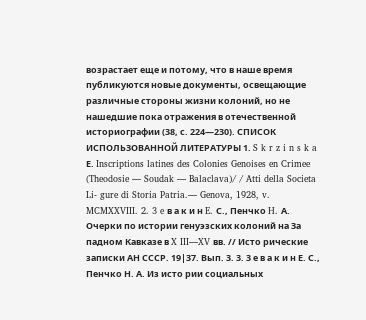возрастает еще и потому, что в наше время публикуются новые документы, освещающие различные стороны жизни колоний, но не нашедшие пока отражения в отечественной историографии (38, с. 224—230). СПИСОК ИСПОЛЬЗОВАННОЙ ЛИТЕРАТУРЫ 1. S k r z i n s k a Е. Inscriptions latines des Colonies Genoises en Crimee (Theodosie — Soudak — Balaclava)/ / Atti della Societa Li- gure di Storia Patria.— Genova, 1928, v. MCMXXVIII. 2. 3 e в а к и н E. С., Пенчко H. А. Очерки по истории генуэзских колоний на За падном Кавказе в X III—XV вв. // Исто рические записки АН СССР. 19|37. Вып. 3. 3. 3 е в а к и н Е. С., Пенчко Н. А. Из исто рии социальных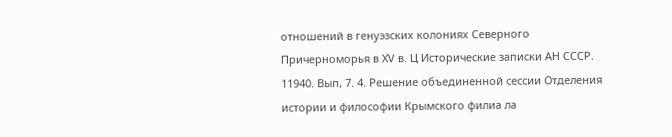отношений в генуэзских колониях Северного Причерноморья в XV в. Ц Исторические записки АН СССР. 11940. Вып, 7. 4. Решение объединенной сессии Отделения истории и философии Крымского филиа ла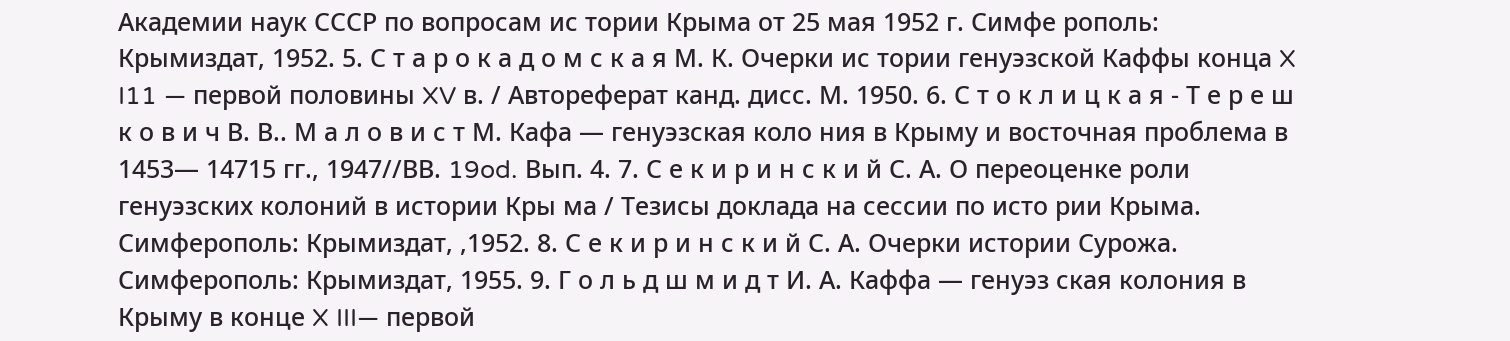Академии наук СССР по вопросам ис тории Крыма от 25 мая 1952 г. Симфе рополь: Крымиздат, 1952. 5. С т а р о к а д о м с к а я М. К. Очерки ис тории генуэзской Каффы конца X I11 — первой половины XV в. / Автореферат канд. дисс. М. 1950. 6. С т о к л и ц к а я - Т е р е ш к о в и ч В. В.. М а л о в и с т М. Кафа — генуэзская коло ния в Крыму и восточная проблема в 1453— 14715 гг., 1947//ВВ. 19od. Вып. 4. 7. С е к и р и н с к и й С. А. О переоценке роли генуэзских колоний в истории Кры ма / Тезисы доклада на сессии по исто рии Крыма. Симферополь: Крымиздат, ,1952. 8. С е к и р и н с к и й С. А. Очерки истории Сурожа. Симферополь: Крымиздат, 1955. 9. Г о л ь д ш м и д т И. А. Каффа — генуэз ская колония в Крыму в конце X III— первой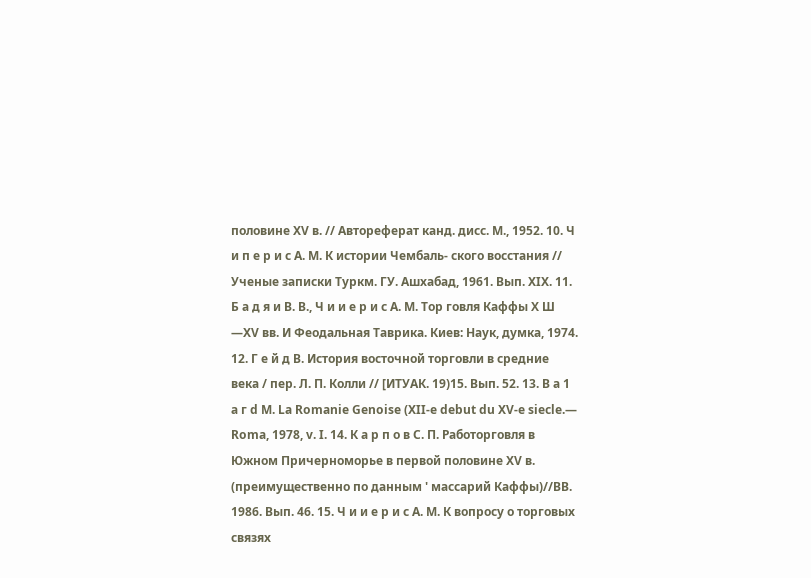половине XV в. // Автореферат канд. дисс. М., 1952. 10. Ч и п е р и с А. М. К истории Чембаль- ского восстания // Ученые записки Туркм. ГУ. Ашхабад, 1961. Вып. XIX. 11. Б а д я и В. В., Ч и и е р и с А. М. Тор говля Каффы Х Ш —XV вв. И Феодальная Таврика. Киев: Наук, думка, 1974. 12. Г е й д В. История восточной торговли в средние века / пер. Л. П. Колли // [ИТУАК. 19)15. Вып. 52. 13. В а 1 а г d М. La Romanie Genoise (XII-e debut du XV-e siecle.— Roma, 1978, v. I. 14. К a p п о в С. П. Работорговля в Южном Причерноморье в первой половине XV в. (преимущественно по данным ' массарий Каффы)//ВВ. 1986. Вып. 46. 15. Ч и и е р и с А. М. К вопросу о торговых связях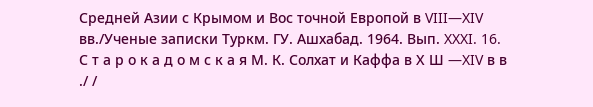Средней Азии с Крымом и Вос точной Европой в VIII—XIV вв./Ученые записки Туркм. ГУ. Ашхабад. 1964. Вып. XXXI. 16. С т а р о к а д о м с к а я М. К. Солхат и Каффа в Х Ш —XIV в в ./ /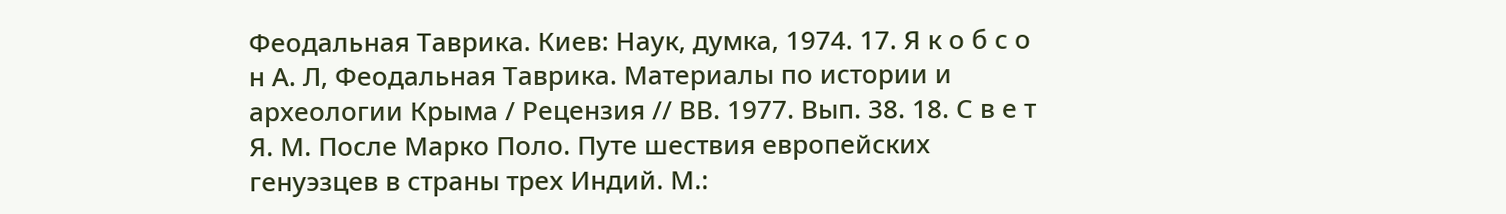Феодальная Таврика. Киев: Наук, думка, 1974. 17. Я к о б с о н А. Л, Феодальная Таврика. Материалы по истории и археологии Крыма / Рецензия // ВВ. 1977. Вып. 38. 18. С в е т Я. М. После Марко Поло. Путе шествия европейских генуэзцев в страны трех Индий. М.: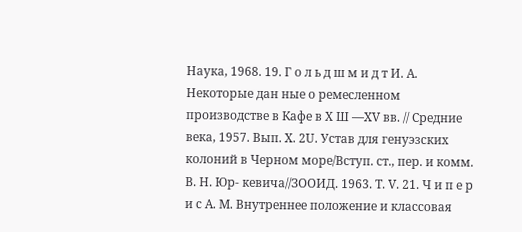Наука, 1968. 19. Г о л ь д ш м и д т И. А. Некоторые дан ные о ремесленном производстве в Кафе в Х Ш —XV вв. // Средние века, 1957. Вып. X. 2U. Устав для генуэзских колоний в Черном море/Вступ. ст., пер. и комм. В. Н. Юр- кевича//ЗООИД. 1963. Т. V. 21. Ч и п е р и с А. М. Внутреннее положение и классовая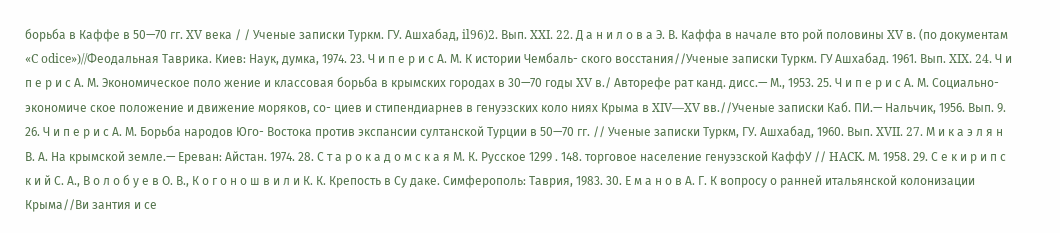борьба в Каффе в 50—70 гг. XV века / / Ученые записки Туркм. ГУ. Ашхабад, il96)2. Вып. XXI. 22. Д а н и л о в а Э. В. Каффа в начале вто рой половины XV в. (по документам «C odice»)//Феодальная Таврика. Киев: Наук, думка, 1974. 23. Ч и п е р и с А. М. К истории Чембаль- ского восстания//Ученые записки Туркм. ГУ Ашхабад. 1961. Вып. XIX. 24. Ч и п е р и с А. М. Экономическое поло жение и классовая борьба в крымских городах в 30—70 годы XV в./ Авторефе рат канд. дисс.— М., 1953. 25. Ч и п е р и с А. М. Социально-экономиче ское положение и движение моряков, со- циев и стипендиарнев в генуэзских коло ниях Крыма в XIV—XV вв.//Ученые записки Каб. ПИ.— Нальчик, 1956. Вып. 9. 26. Ч и п е р и с А. М. Борьба народов Юго- Востока против экспансии султанской Турции в 50—70 гг. // Ученые записки Туркм, ГУ. Ашхабад, 1960. Вып. XVII. 27. М и к а э л я н В. А. На крымской земле.— Ереван: Айстан. 1974. 28. С т а р о к а д о м с к а я М. К. Русское 1299 . 148. торговое население генуэзской КаффУ // HACK. М. 1958. 29. С е к и р и п с к и й С. А., В о л о б у е в О. В., К о г о н о ш в и л и К. К. Крепость в Су даке. Симферополь: Таврия, 1983. 30. Е м а н о в А. Г. К вопросу о ранней итальянской колонизации Крыма//Ви зантия и се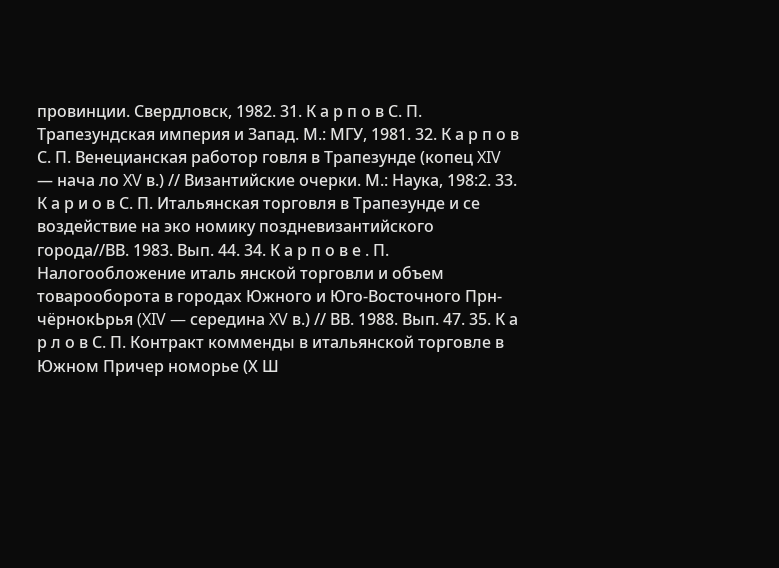провинции. Свердловск, 1982. 31. К а р п о в С. П. Трапезундская империя и Запад. М.: МГУ, 1981. 32. К а р п о в С. П. Венецианская работор говля в Трапезунде (копец XIV — нача ло XV в.) // Византийские очерки. М.: Наука, 198:2. 33. К а р и о в С. П. Итальянская торговля в Трапезунде и се воздействие на эко номику поздневизантийского города//ВВ. 1983. Вып. 44. 34. К а р п о в е . П. Налогообложение италь янской торговли и объем товарооборота в городах Южного и Юго-Восточного Прн- чёрнокЬрья (XIV — середина XV в.) // ВВ. 1988. Вып. 47. 35. К а р л о в С. П. Контракт комменды в итальянской торговле в Южном Причер номорье (Х Ш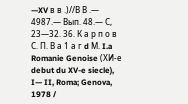—XV в в .)//В В .— 4987.— Вып. 48.— С, 23—32. 36. К а р п о в С. П. В а 1 а г d М. I.a Romanie Genoise (ХИ-е debut du XV-e siecle), I— II, Roma; Genova, 1978 /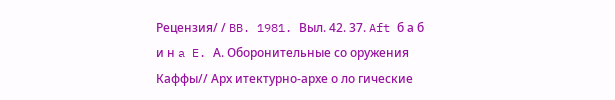Рецензия/ / BB. 1981. Выл. 42. 37. Aft б а б и н a E. А. Оборонительные со оружения Каффы// Арх итектурно-архе о ло гические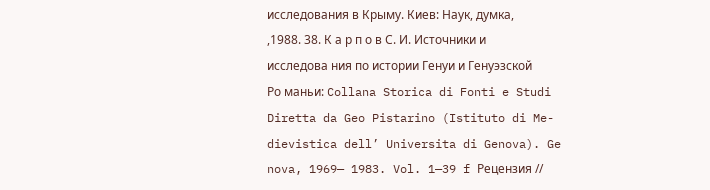исследования в Крыму. Киев: Наук, думка, ,1988. 38. К а р п о в С. И. Источники и исследова ния по истории Генуи и Генуэзской Ро маньи: Collana Storica di Fonti e Studi Diretta da Geo Pistarino (Istituto di Me- dievistica dell’ Universita di Genova). Ge nova, 1969— 1983. Vol. 1—39 f Рецензия //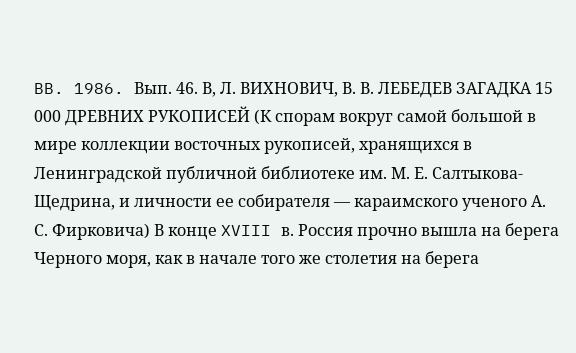BB. 1986. Вып. 46. В, Л. ВИХНОВИЧ, В. В. ЛЕБЕДЕВ ЗАГАДКА 15 000 ДРЕВНИХ РУКОПИСЕЙ (К спорам вокруг самой большой в мире коллекции восточных рукописей, хранящихся в Ленинградской публичной библиотеке им. М. Е. Салтыкова-Щедрина, и личности ее собирателя — караимского ученого А. С. Фирковича) В конце XVIII в. Россия прочно вышла на берега Черного моря, как в начале того же столетия на берега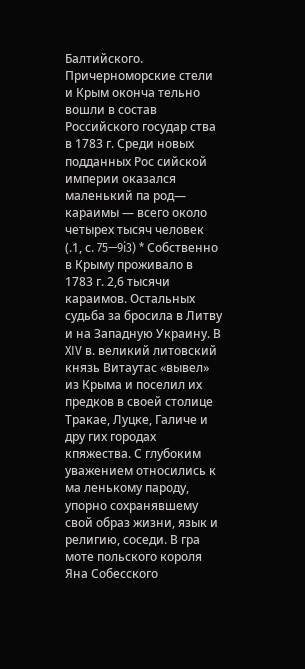Балтийского. Причерноморские стели и Крым оконча тельно вошли в состав Российского государ ства в 1783 г. Среди новых подданных Рос сийской империи оказался маленький па род— караимы — всего около четырех тысяч человек (.1, с. 75—9i3) * Собственно в Крыму проживало в 1783 г. 2,6 тысячи караимов. Остальных судьба за бросила в Литву и на Западную Украину. В XIV в. великий литовский князь Витаутас «вывел» из Крыма и поселил их предков в своей столице Тракае, Луцке, Галиче и дру гих городах кпяжества. С глубоким уважением относились к ма ленькому пароду, упорно сохранявшему свой образ жизни, язык и религию, соседи. В гра моте польского короля Яна Собесского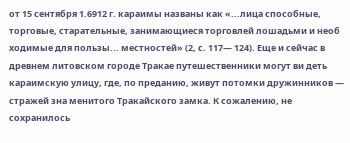от 15 сентября 1.6912 г. караимы названы как «...лица способные, торговые, старательные, занимающиеся торговлей лошадьми и необ ходимые для пользы... местностей» (2, с. 117— 124). Еще и сейчас в древнем литовском городе Тракае путешественники могут ви деть караимскую улицу, где, по преданию, живут потомки дружинников — стражей зна менитого Тракайского замка. К сожалению, не сохранилось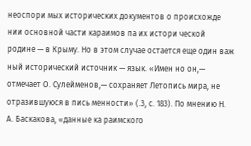неоспори мых исторических документов о происхожде нии основной части караимов па их истори ческой родине — в Крыму. Но в этом случае остается еще один важ ный исторический источник — язык. «Имен но он,— отмечает О. Сулейменов,— сохраняет Летопись мира, не отразившуюся в пись менности» (.3, с. 183). По мнению Н. А. Баскакова, «данные ка раимского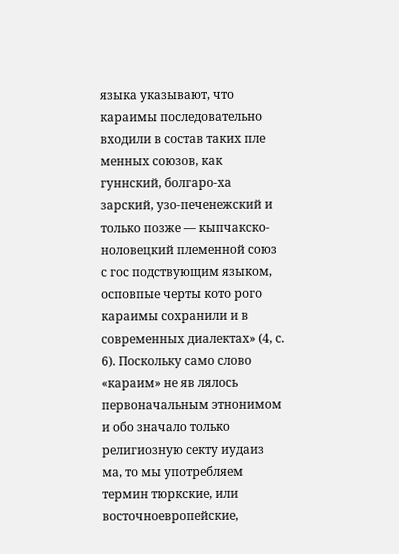языка указывают, что караимы последовательно входили в состав таких пле менных союзов, как гуннский, болгаро-ха зарский, узо-печенежский и только позже — кыпчакско-ноловецкий племенной союз с гос подствующим языком, осповпые черты кото рого караимы сохранили и в современных диалектах» (4, с. 6). Поскольку само слово «караим» не яв лялось первоначальным этнонимом и обо значало только религиозную секту иудаиз ма, то мы употребляем термин тюркские, или восточноевропейские,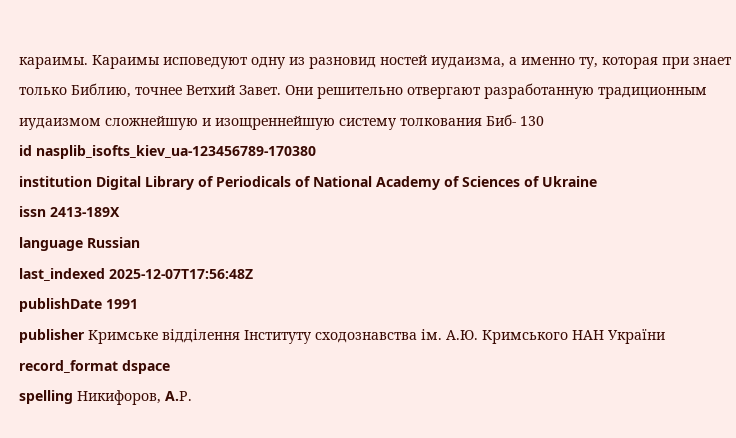караимы. Караимы исповедуют одну из разновид ностей иудаизма, а именно ту, которая при знает только Библию, точнее Ветхий Завет. Они решительно отвергают разработанную традиционным иудаизмом сложнейшую и изощреннейшую систему толкования Биб- 130
id nasplib_isofts_kiev_ua-123456789-170380
institution Digital Library of Periodicals of National Academy of Sciences of Ukraine
issn 2413-189X
language Russian
last_indexed 2025-12-07T17:56:48Z
publishDate 1991
publisher Кримське відділення Інституту сходознавства ім. А.Ю. Кримського НАН України
record_format dspace
spelling Никифоров, A.Р.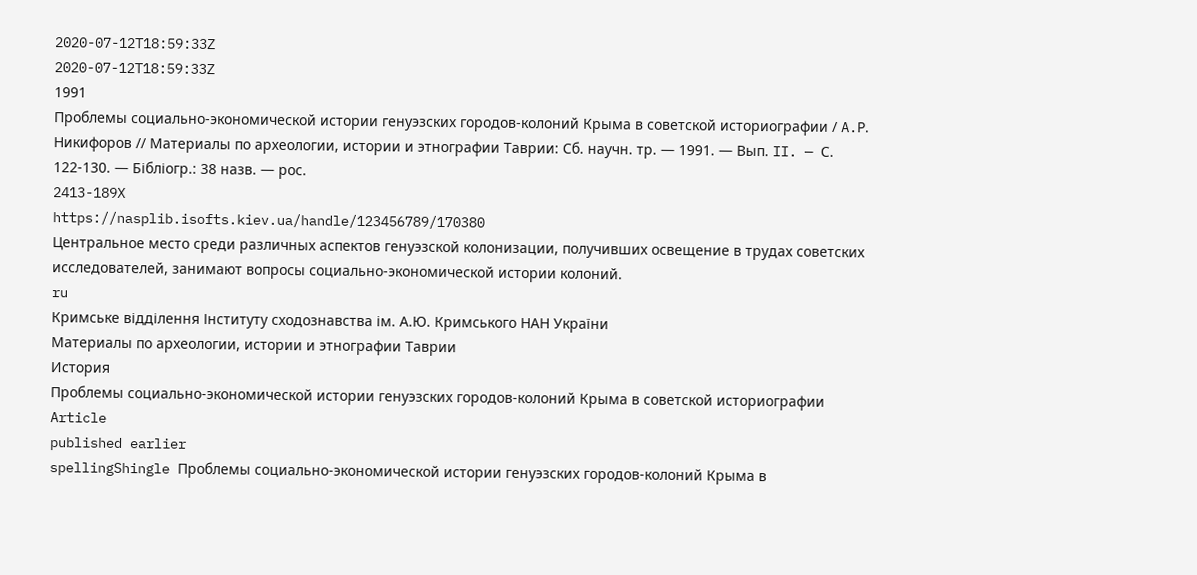2020-07-12T18:59:33Z
2020-07-12T18:59:33Z
1991
Проблемы социально-экономической истории генуэзских городов-колоний Крыма в советской историографии / A.Р. Никифоров // Материалы по археологии, истории и этнографии Таврии: Сб. научн. тр. — 1991. — Вып. II. — С. 122-130. — Бібліогр.: 38 назв. — рос.
2413-189X
https://nasplib.isofts.kiev.ua/handle/123456789/170380
Центральное место среди различных аспектов генуэзской колонизации, получивших освещение в трудах советских исследователей, занимают вопросы социально-экономической истории колоний.
ru
Кримське відділення Інституту сходознавства ім. А.Ю. Кримського НАН України
Материалы по археологии, истории и этнографии Таврии
История
Проблемы социально-экономической истории генуэзских городов-колоний Крыма в советской историографии
Article
published earlier
spellingShingle Проблемы социально-экономической истории генуэзских городов-колоний Крыма в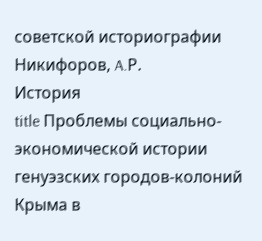советской историографии
Никифоров, A.Р.
История
title Проблемы социально-экономической истории генуэзских городов-колоний Крыма в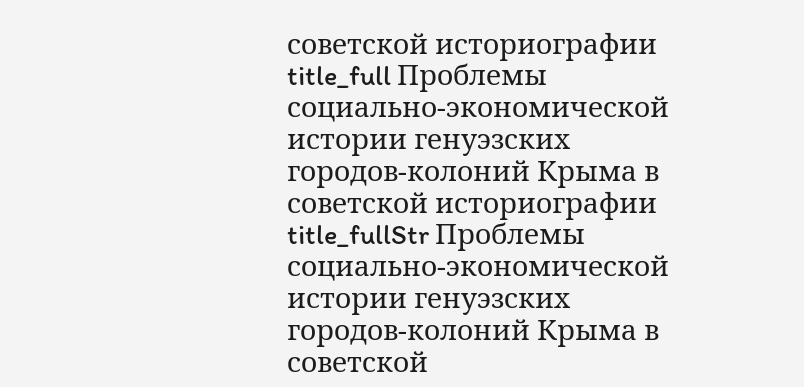советской историографии
title_full Проблемы социально-экономической истории генуэзских городов-колоний Крыма в советской историографии
title_fullStr Проблемы социально-экономической истории генуэзских городов-колоний Крыма в советской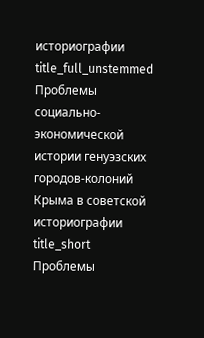историографии
title_full_unstemmed Проблемы социально-экономической истории генуэзских городов-колоний Крыма в советской историографии
title_short Проблемы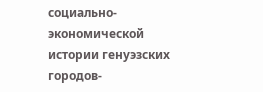социально-экономической истории генуэзских городов-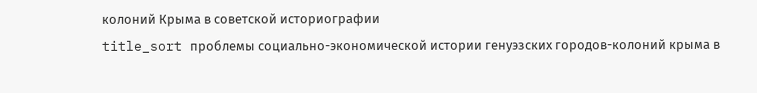колоний Крыма в советской историографии
title_sort проблемы социально-экономической истории генуэзских городов-колоний крыма в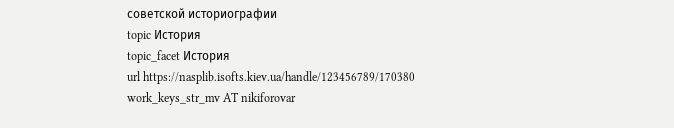советской историографии
topic История
topic_facet История
url https://nasplib.isofts.kiev.ua/handle/123456789/170380
work_keys_str_mv AT nikiforovar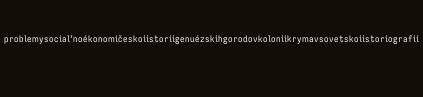problemysocialʹnoékonomičeskoiistoriigenuézskihgorodovkoloniikrymavsovetskoiistoriografii